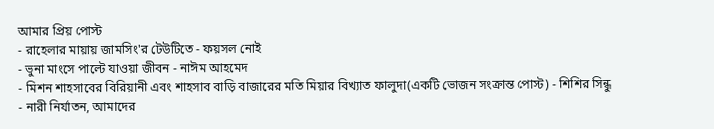আমার প্রিয় পোস্ট
- রাহেলার মায়ায় জামসিং'র টেউটিতে - ফয়সল নোই
- ভুনা মাংসে পাল্টে যাওয়া জীবন - নাঈম আহমেদ
- মিশন শাহসাবের বিরিয়ানী এবং শাহসাব বাড়ি বাজারের মতি মিয়ার বিখ্যাত ফালুদা(একটি ভোজন সংক্রান্ত পোস্ট) - শিশির সিন্ধু
- নারী নির্যাতন, আমাদের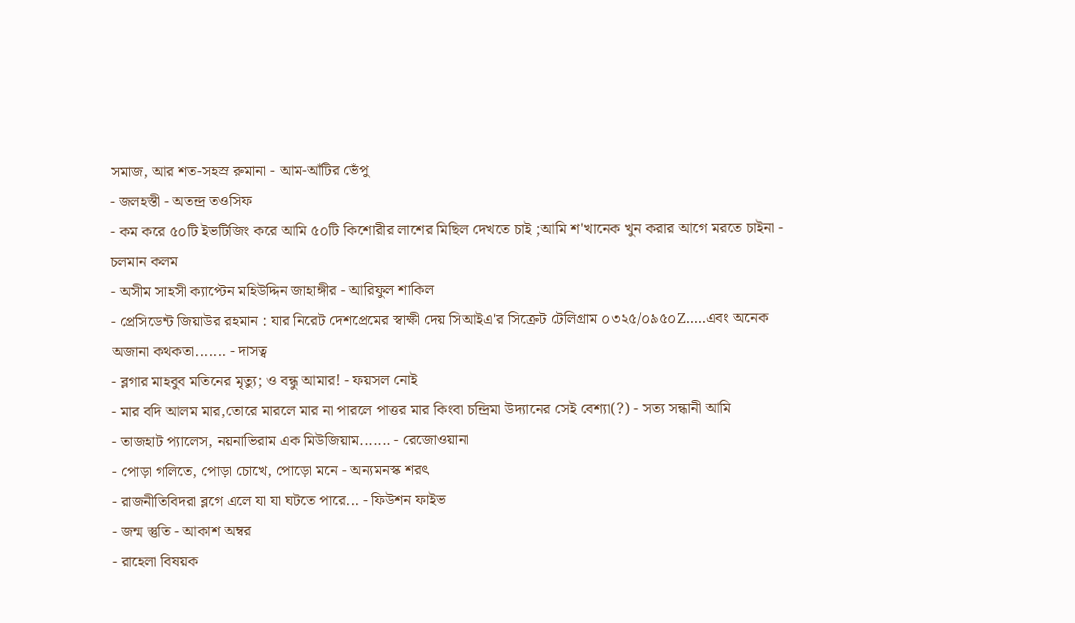সমাজ, আর শত-সহস্র রুমানা - আম-আঁটির ভেঁপু
- জলহস্তী - অতন্দ্র তওসিফ
- কম করে ৫০টি ইভটিজিং করে আমি ৫০টি কিশোরীর লাশের মিছিল দেখতে চাই ;আমি শ'খানেক খুন করার আগে মরতে চাইনা - চলমান কলম
- অসীম সাহসী ক্যাপ্টেন মহিউদ্দিন জাহাঙ্গীর - আরিফুল শাকিল
- প্রেসিডেন্ট জিয়াউর রহমান : যার নিরেট দেশপ্রেমের স্বাক্ষী দেয় সিআইএ'র সিক্রেট টেলিগ্রাম ০৩২৫/০৯৫০Z.....এবং অনেক অজানা কথকতা....... - দাসত্ব
- ব্লগার মাহবুব মতিনের মৃত্যু; ও বন্ধু আমার! - ফয়সল নোই
- মার বদি আলম মার,তোরে মারলে মার না পারলে পাত্তর মার কিংবা চন্দ্রিমা উদ্যানের সেই বেশ্যা(?) - সত্য সন্ধানী আমি
- তাজহাট প্যালেস, নয়নাভিরাম এক মিউজিয়াম....... - রেজোওয়ানা
- পোড়া গলিতে, পোড়া চোখে, পোড়ো মনে - অন্যমনস্ক শরৎ
- রাজনীতিবিদরা ব্লগে এলে যা যা ঘটতে পারে... - ফিউশন ফাইভ
- জন্ম স্তুতি - আকাশ অম্বর
- রাহেলা বিষয়ক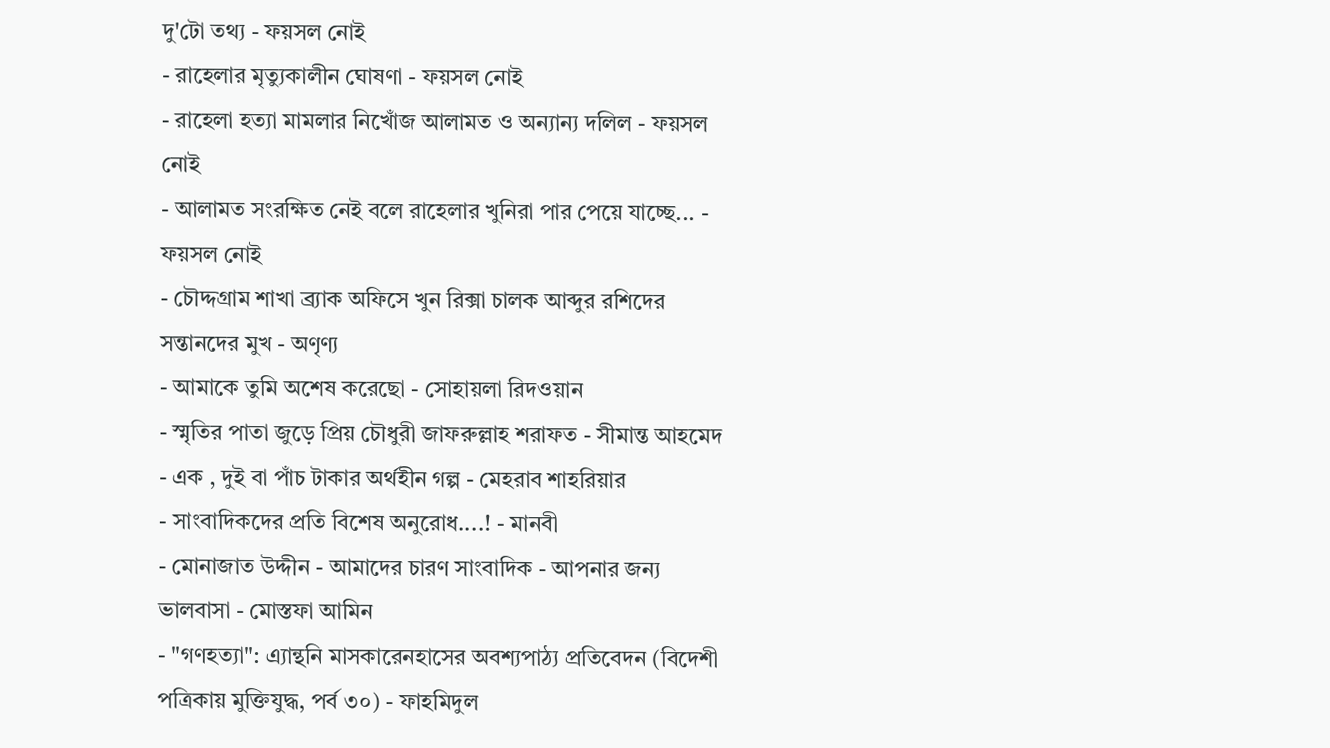দু'টো তথ্য - ফয়সল নোই
- রাহেলার মৃত্যুকালীন ঘোষণা - ফয়সল নোই
- রাহেলা হত্যা মামলার নিখোঁজ আলামত ও অন্যান্য দলিল - ফয়সল নোই
- আলামত সংরক্ষিত নেই বলে রাহেলার খুনিরা পার পেয়ে যাচ্ছে... - ফয়সল নোই
- চৌদ্দগ্রাম শাখা ব্র্যাক অফিসে খুন রিক্সা চালক আব্দুর রশিদের সন্তানদের মুখ - অণৃণ্য
- আমাকে তুমি অশেষ করেছো - সোহায়লা রিদওয়ান
- স্মৃতির পাতা জুড়ে প্রিয় চৌধুরী জাফরুল্লাহ শরাফত - সীমান্ত আহমেদ
- এক , দুই বা পাঁচ টাকার অর্থহীন গল্প - মেহরাব শাহরিয়ার
- সাংবাদিকদের প্রতি বিশেষ অনুরোধ....! - মানবী
- মোনাজাত উদ্দীন - আমাদের চারণ সাংবাদিক - আপনার জন্য ভালবাসা - মোস্তফা আমিন
- "গণহত্যা": এ্যান্থনি মাসকারেনহাসের অবশ্যপাঠ্য প্রতিবেদন (বিদেশী পত্রিকায় মুক্তিযুদ্ধ, পর্ব ৩০) - ফাহমিদুল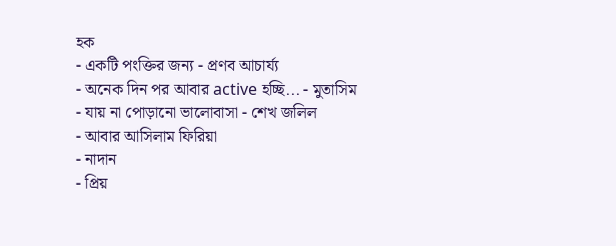হক
- একটি পংক্তির জন্য - প্রণব আচার্য্য
- অনেক দিন পর আবার active হচ্ছি... - মুতাসিম
- যায় না পোড়ানো ভালোবাসা - শেখ জলিল
- আবার আসিলাম ফিরিয়া
- নাদান
- প্রিয়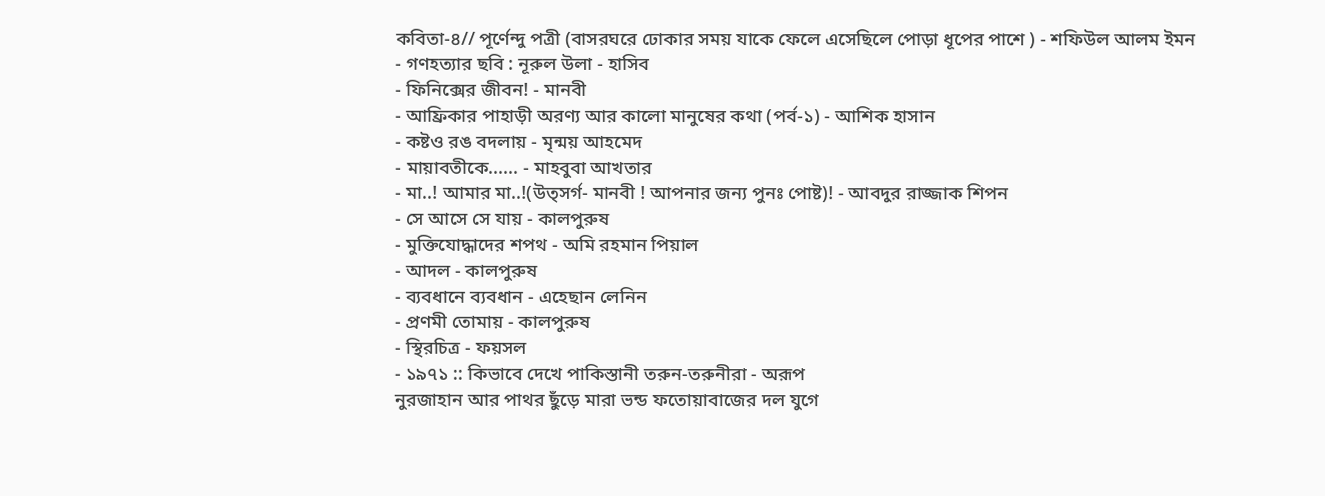কবিতা-৪// পূর্ণেন্দু পত্রী (বাসরঘরে ঢোকার সময় যাকে ফেলে এসেছিলে পোড়া ধূপের পাশে ) - শফিউল আলম ইমন
- গণহত্যার ছবি : নূরুল উলা - হাসিব
- ফিনিক্সের জীবন! - মানবী
- আফ্রিকার পাহাড়ী অরণ্য আর কালো মানুষের কথা (পর্ব-১) - আশিক হাসান
- কষ্টও রঙ বদলায় - মৃন্ময় আহমেদ
- মায়াবতীকে...... - মাহবুবা আখতার
- মা..! আমার মা..!(উত্সর্গ- মানবী ! আপনার জন্য পুনঃ পোষ্ট)! - আবদুর রাজ্জাক শিপন
- সে আসে সে যায় - কালপুরুষ
- মুক্তিযোদ্ধাদের শপথ - অমি রহমান পিয়াল
- আদল - কালপুরুষ
- ব্যবধানে ব্যবধান - এহেছান লেনিন
- প্রণমী তোমায় - কালপুরুষ
- স্থিরচিত্র - ফয়সল
- ১৯৭১ :: কিভাবে দেখে পাকিস্তানী তরুন-তরুনীরা - অরূপ
নুরজাহান আর পাথর ছুঁড়ে মারা ভন্ড ফতোয়াবাজের দল যুগে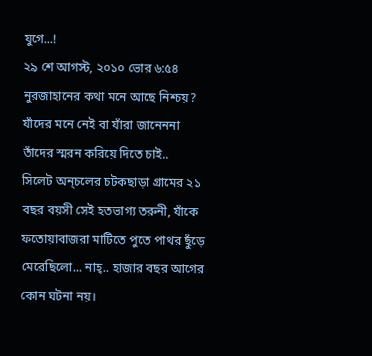যুগে...!
২৯ শে আগস্ট, ২০১০ ভোর ৬:৫৪
নুরজাহানের কথা মনে আছে নিশ্চয়? যাঁদের মনে নেই বা যাঁরা জানেননা তাঁদের স্মরন করিয়ে দিতে চাই..
সিলেট অন্চলের চটকছাড়া গ্রামের ২১ বছর বয়সী সেই হতভাগ্য তরুনী, যাঁকে ফতোয়াবাজরা মাটিতে পুতে পাথর ছুঁড়ে মেরেছিলো... নাহ্.. হাজার বছর আগের কোন ঘটনা নয়।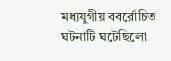মধ্যযুগীয় ববর্রোচিত ঘটনাটি ঘটেছিলো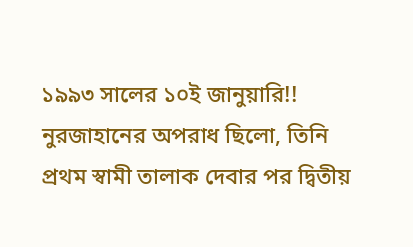১৯৯৩ সালের ১০ই জানুয়ারি!!
নুরজাহানের অপরাধ ছিলো, তিনি প্রথম স্বামী তালাক দেবার পর দ্বিতীয়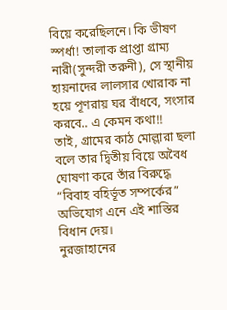বিয়ে করেছিলনে। কি ভীষণ স্পর্ধা! তালাক প্রাপ্তা গ্রাম্য নারী(সুন্দরী তরুনী), সে স্থানীয় হায়নাদের লালসার খোরাক না হয়ে পূণরায় ঘর বাঁধবে, সংসার করবে.. এ কেমন কথা!!
তাই, গ্রামের কাঠ মোল্লারা ছলা বলে তার দ্বিতীয় বিয়ে অবৈধ ঘোষণা করে তাঁর বিরুদ্ধে “বিবাহ বহির্ভূত সম্পর্কের” অভিযোগ এনে এই শাস্তির বিধান দেয়।
নুরজাহানের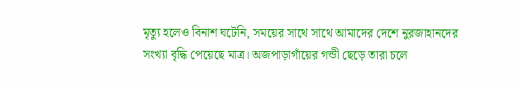মৃত্যু হলেও বিনাশ ঘটেনি, সময়ের সাথে সাথে আমাদের দেশে নুরজাহানদের সংখ্যা বৃদ্ধি পেয়েছে মাত্র। অজপাড়াগাঁয়ের গন্ডী ছেড়ে তারা চলে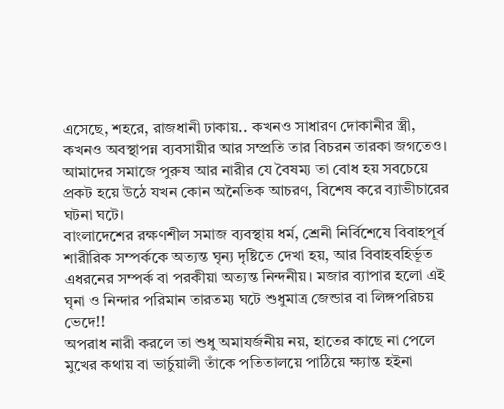এসেছে, শহরে, রাজধানী ঢাকায়.. কখনও সাধারণ দোকানীর স্ত্রী, কখনও অবস্থাপন্ন ব্যবসায়ীর আর সম্প্রতি তার বিচরন তারকা জগতেও।
আমাদের সমাজে পুরুষ আর নারীর যে বৈষম্য তা বোধ হয় সবচেয়ে প্রকট হয়ে উঠে যখন কোন অনৈতিক আচরণ, বিশেষ করে ব্যাভীচারের ঘটনা ঘটে।
বাংলাদেশের রক্ষণশীল সমাজ ব্যবস্থায় ধর্ম, শ্রেনী নির্বিশেষে বিবাহপূর্ব শারীরিক সম্পর্ককে অত্যন্ত ঘৃন্য দৃষ্টিতে দেখা হয়, আর বিবাহবহির্ভূত এধরনের সম্পর্ক বা পরকীয়া অত্যন্ত নিন্দনীয়। মজার ব্যাপার হলো এই ঘৃনা ও নিন্দার পরিমান তারতম্য ঘটে শুধুমাত্র জেন্ডার বা লিঙ্গপরিচয় ভেদে!!
অপরাধ নারী করলে তা শুধু অমাযর্জনীয় নয়, হাতের কাছে না পেলে মুখের কথায় বা ভার্চুয়ালী তাঁকে পতিতালয়ে পাঠিয়ে ক্ষ্যান্ত হইনা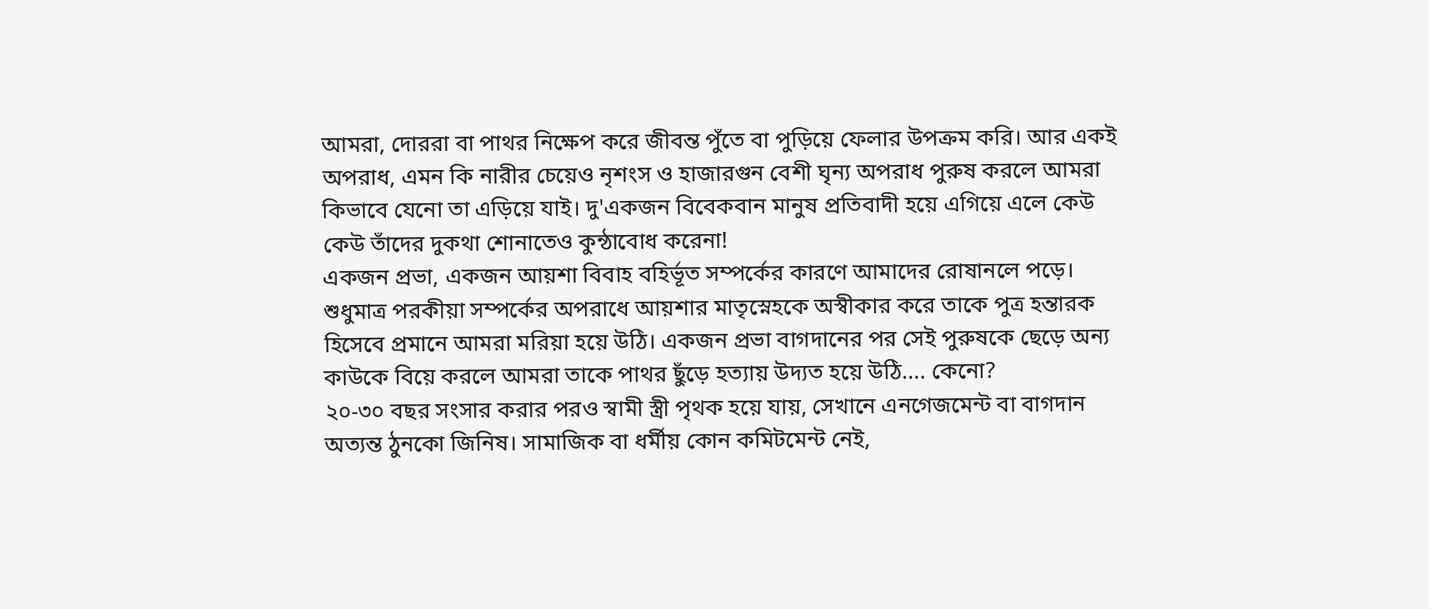আমরা, দোররা বা পাথর নিক্ষেপ করে জীবন্ত পুঁতে বা পুড়িয়ে ফেলার উপক্রম করি। আর একই অপরাধ, এমন কি নারীর চেয়েও নৃশংস ও হাজারগুন বেশী ঘৃন্য অপরাধ পুরুষ করলে আমরা কিভাবে যেনো তা এড়িয়ে যাই। দু'একজন বিবেকবান মানুষ প্রতিবাদী হয়ে এগিয়ে এলে কেউ কেউ তাঁদের দুকথা শোনাতেও কুন্ঠাবোধ করেনা!
একজন প্রভা, একজন আয়শা বিবাহ বহির্ভূত সম্পর্কের কারণে আমাদের রোষানলে পড়ে। শুধুমাত্র পরকীয়া সম্পর্কের অপরাধে আয়শার মাতৃস্নেহকে অস্বীকার করে তাকে পুত্র হন্তারক হিসেবে প্রমানে আমরা মরিয়া হয়ে উঠি। একজন প্রভা বাগদানের পর সেই পুরুষকে ছেড়ে অন্য কাউকে বিয়ে করলে আমরা তাকে পাথর ছুঁড়ে হত্যায় উদ্যত হয়ে উঠি.... কেনো?
২০-৩০ বছর সংসার করার পরও স্বামী স্ত্রী পৃথক হয়ে যায়, সেখানে এনগেজমেন্ট বা বাগদান অত্যন্ত ঠুনকো জিনিষ। সামাজিক বা ধর্মীয় কোন কমিটমেন্ট নেই,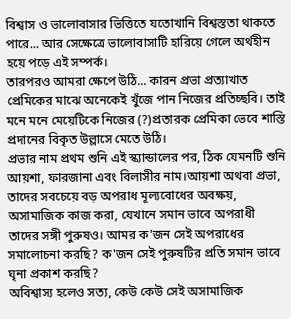বিশ্বাস ও ভালোবাসার ভিত্তিতে যতোখানি বিশ্বস্ততা থাকতে পারে... আর সেক্ষেত্রে ভালোবাসাটি হারিয়ে গেলে অর্থহীন হয়ে পড়ে এই সম্পর্ক।
তারপরও আমরা ক্ষেপে উঠি... কারন প্রভা প্রত্যাখাত প্রেমিকের মাঝে অনেকেই খুঁজে পান নিজের প্রতিচ্ছবি। তাই মনে মনে মেয়েটিকে নিজের (?)প্রতারক প্রেমিকা ভেবে শাস্তি প্রদানের বিকৃত উল্লাসে মেতে উঠি।
প্রভার নাম প্রথম শুনি এই স্ক্যান্ডালের পর, ঠিক যেমনটি শুনি আয়শা, ফারজানা এবং বিলাসীর নাম।আয়শা অথবা প্রভা, তাদের সবচেয়ে বড় অপরাধ মূল্যবোধের অবক্ষয়, অসামাজিক কাজ করা, যেখানে সমান ভাবে অপরাধী তাদের সঙ্গী পুরুষও। আমর ক'জন সেই অপরাধের সমালোচনা করছি? ক'জন সেই পুরুষটির প্রতি সমান ভাবে ঘৃনা প্রকাশ করছি?
অবিশ্বাস্য হলেও সত্য, কেউ কেউ সেই অসামাজিক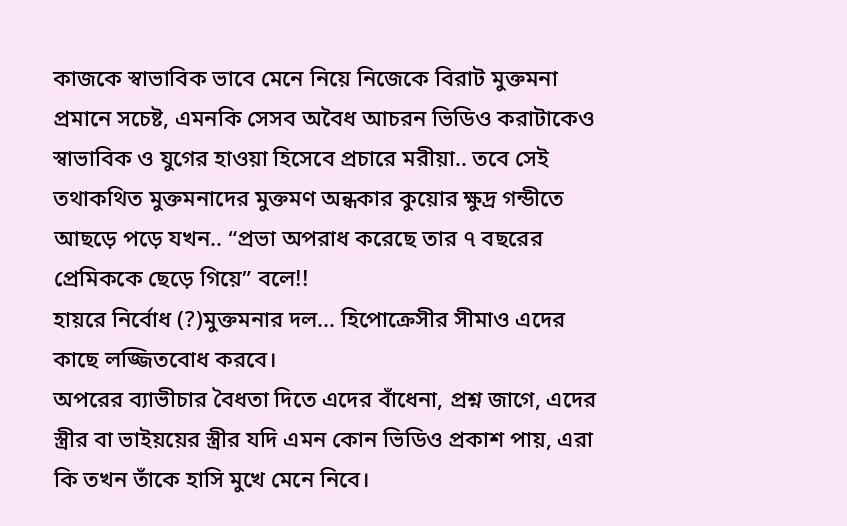কাজকে স্বাভাবিক ভাবে মেনে নিয়ে নিজেকে বিরাট মুক্তমনা প্রমানে সচেষ্ট, এমনকি সেসব অবৈধ আচরন ভিডিও করাটাকেও স্বাভাবিক ও যুগের হাওয়া হিসেবে প্রচারে মরীয়া.. তবে সেই তথাকথিত মুক্তমনাদের মুক্তমণ অন্ধকার কুয়োর ক্ষুদ্র গন্ডীতে আছড়ে পড়ে যখন.. “প্রভা অপরাধ করেছে তার ৭ বছরের প্রেমিককে ছেড়ে গিয়ে” বলে!!
হায়রে নির্বোধ (?)মুক্তমনার দল... হিপোক্রেসীর সীমাও এদের কাছে লজ্জিতবোধ করবে।
অপরের ব্যাভীচার বৈধতা দিতে এদের বাঁধেনা, প্রশ্ন জাগে, এদের স্ত্রীর বা ভাইয়য়ের স্ত্রীর যদি এমন কোন ভিডিও প্রকাশ পায়, এরা কি তখন তাঁকে হাসি মুখে মেনে নিবে।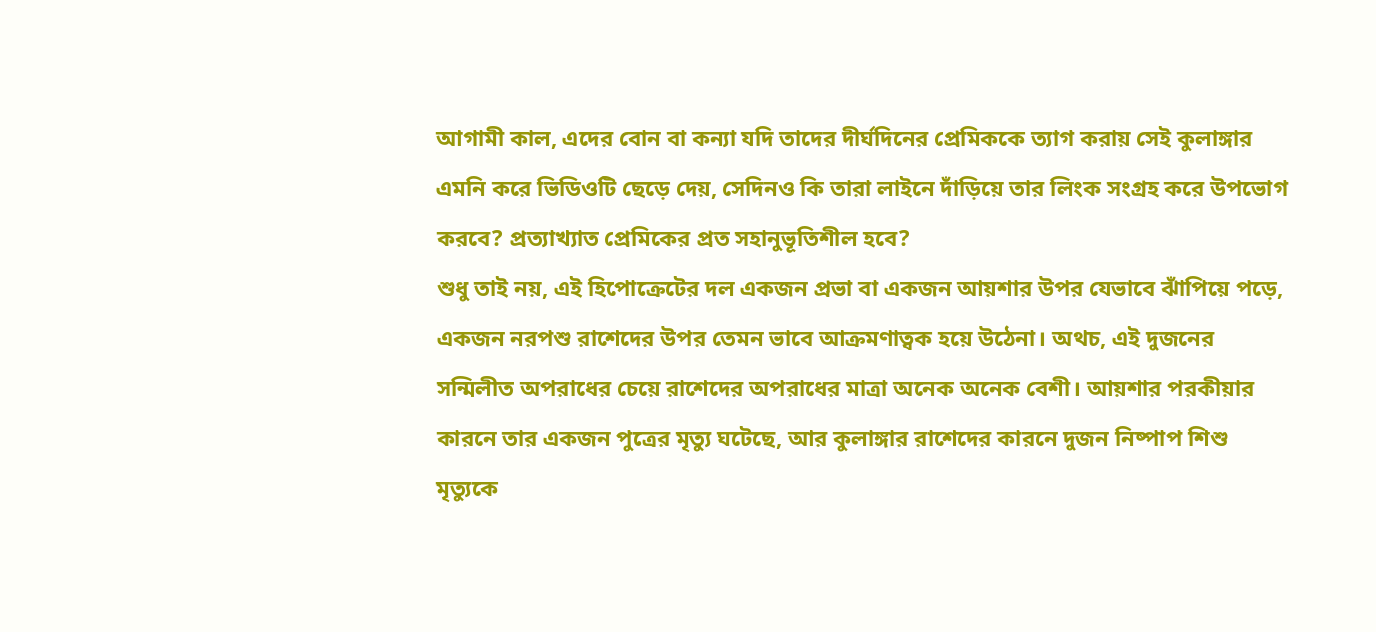আগামী কাল, এদের বোন বা কন্যা যদি তাদের দীর্ঘদিনের প্রেমিককে ত্যাগ করায় সেই কুলাঙ্গার এমনি করে ভিডিওটি ছেড়ে দেয়, সেদিনও কি তারা লাইনে দাঁড়িয়ে তার লিংক সংগ্রহ করে উপভোগ করবে? প্রত্যাখ্যাত প্রেমিকের প্রত সহানুভূতিশীল হবে?
শুধু তাই নয়, এই হিপোক্রেটের দল একজন প্রভা বা একজন আয়শার উপর যেভাবে ঝাঁপিয়ে পড়ে, একজন নরপশু রাশেদের উপর তেমন ভাবে আক্রমণাত্বক হয়ে উঠেনা। অথচ, এই দুজনের সন্মিলীত অপরাধের চেয়ে রাশেদের অপরাধের মাত্রা অনেক অনেক বেশী। আয়শার পরকীয়ার কারনে তার একজন পুত্রের মৃত্যু ঘটেছে, আর কুলাঙ্গার রাশেদের কারনে দুজন নিষ্পাপ শিশু মৃত্যুকে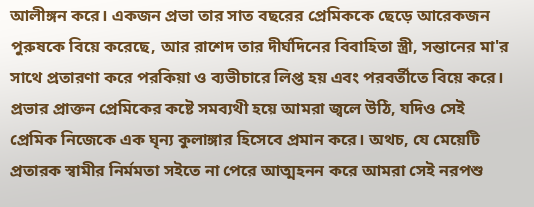আলীঙ্গন করে। একজন প্রভা তার সাত বছরের প্রেমিককে ছেড়ে আরেকজন পুরুষকে বিয়ে করেছে, আর রাশেদ তার দীর্ঘদিনের বিবাহিতা স্ত্রী, সন্তানের মা'র সাথে প্রতারণা করে পরকিয়া ও ব্যভীচারে লিপ্ত হয় এবং পরবর্তীতে বিয়ে করে। প্রভার প্রাক্তন প্রেমিকের কষ্টে সমব্যথী হয়ে আমরা জ্বলে উঠি, যদিও সেই প্রেমিক নিজেকে এক ঘৃন্য কুলাঙ্গার হিসেবে প্রমান করে। অথচ, যে মেয়েটি প্রতারক স্বামীর নির্মমতা সইতে না পেরে আত্মহনন করে আমরা সেই নরপশু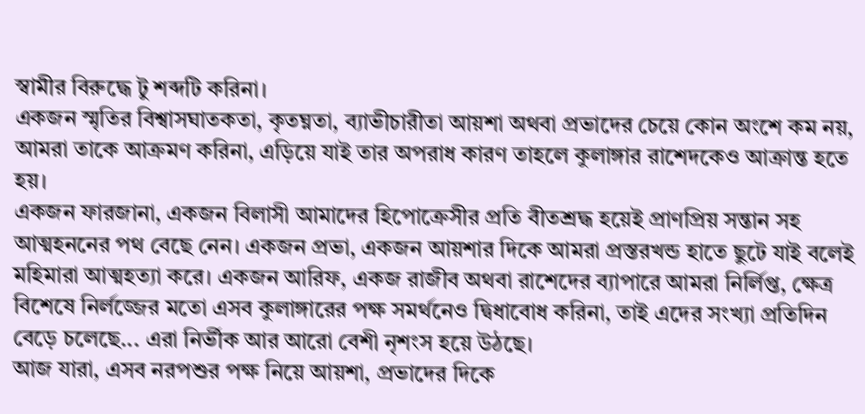স্বামীর বিরুদ্ধে টু শব্দটি করিনা।
একজন স্মৃতির বিশ্বাসঘাতকতা, কৃতঘ্নতা, ব্যাভীচারীতা আয়শা অথবা প্রভাদের চেয়ে কোন অংশে কম নয়, আমরা তাকে আক্রমণ করিনা, এড়িয়ে যাই তার অপরাধ কারণ তাহলে কুলাঙ্গার রাশেদকেও আক্রান্ত হতে হয়।
একজন ফারজানা, একজন বিলাসী আমাদের হিপোক্রেসীর প্রতি বীতশ্রদ্ধ হয়েই প্রাণপ্রিয় সন্তান সহ আত্মহননের পথ বেছে নেন। একজন প্রভা, একজন আয়শার দিকে আমরা প্রস্তরখন্ড হাতে ছুটে যাই বলেই মহিমারা আত্মহত্যা করে। একজন আরিফ, একজ রাজীব অথবা রাশেদের ব্যাপারে আমরা নির্লিপ্ত, ক্ষেত্র বিশেষে নির্লজ্জের মতো এসব কুলাঙ্গারের পক্ষ সমর্থনেও দ্বিধাবোধ করিনা, তাই এদের সংখ্যা প্রতিদিন বেড়ে চলেছে... এরা নির্ভীক আর আরো বেশী নৃশংস হয়ে উঠছে।
আজ যারা, এসব নরপশুর পক্ষ নিয়ে আয়শা, প্রভাদের দিকে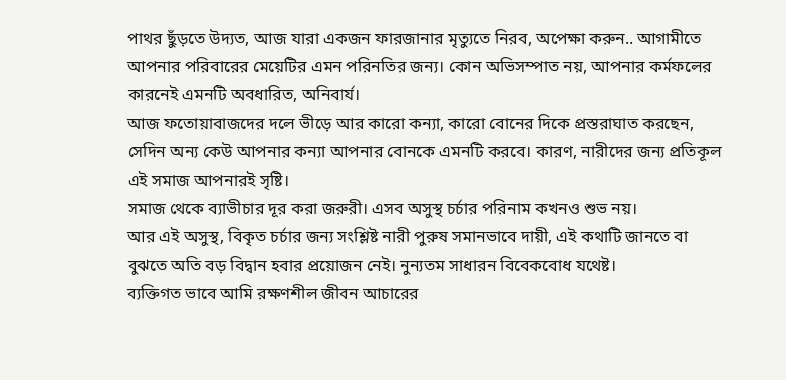পাথর ছুঁড়তে উদ্যত, আজ যারা একজন ফারজানার মৃত্যুতে নিরব, অপেক্ষা করুন.. আগামীতে আপনার পরিবারের মেয়েটির এমন পরিনতির জন্য। কোন অভিসম্পাত নয়, আপনার কর্মফলের কারনেই এমনটি অবধারিত, অনিবার্য।
আজ ফতোয়াবাজদের দলে ভীড়ে আর কারো কন্যা, কারো বোনের দিকে প্রস্তরাঘাত করছেন, সেদিন অন্য কেউ আপনার কন্যা আপনার বোনকে এমনটি করবে। কারণ, নারীদের জন্য প্রতিকূল এই সমাজ আপনারই সৃষ্টি।
সমাজ থেকে ব্যাভীচার দূর করা জরুরী। এসব অসুস্থ চর্চার পরিনাম কখনও শুভ নয়।
আর এই অসুস্থ, বিকৃত চর্চার জন্য সংশ্লিষ্ট নারী পুরুষ সমানভাবে দায়ী, এই কথাটি জানতে বা বুঝতে অতি বড় বিদ্বান হবার প্রয়োজন নেই। নুন্যতম সাধারন বিবেকবোধ যথেষ্ট।
ব্যক্তিগত ভাবে আমি রক্ষণশীল জীবন আচারের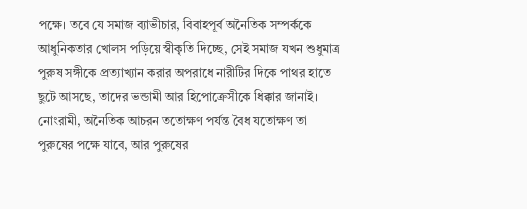পক্ষে। তবে যে সমাজ ব্যাভীচার, বিবাহপূর্ব অনৈতিক সম্পর্ককে আধুনিকতার খোলস পড়িয়ে স্বীকৃতি দিচ্ছে, সেই সমাজ যখন শুধুমাত্র পুরুষ সঙ্গীকে প্রত্যাখ্যান করার অপরাধে নারীটির দিকে পাথর হাতে ছুটে আসছে, তাদের ভন্ডামী আর হিপোক্রেসীকে ধিক্কার জানাই। নোংরামী, অনৈতিক আচরন ততোক্ষণ পর্যন্ত বৈধ যতোক্ষণ তা পুরুষের পক্ষে যাবে, আর পুরুষের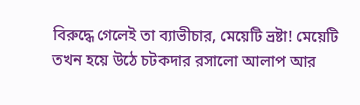বিরুদ্ধে গেলেই তা ব্যাভীচার, মেয়েটি ভ্রষ্টা! মেয়েটি তখন হয়ে উঠে চটকদার রসালো আলাপ আর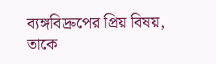ব্যঙ্গবিদ্রুপের প্রিয় বিষয়, তাকে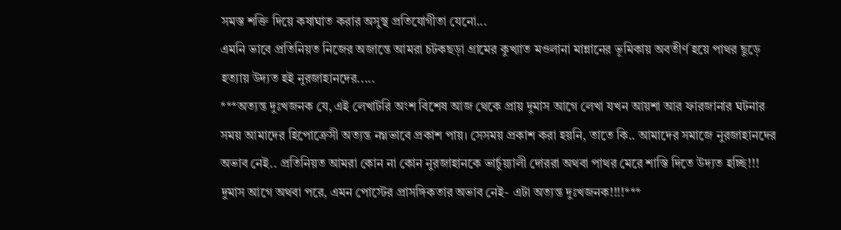সমস্ত শক্তি দিয়ে কষাঘাত করার অসুস্থ প্রতিযোগীতা যেনো...
এমনি ভাবে প্রতিনিয়ত নিজের অজান্তে আমরা চটকছড়া গ্রামের কুখ্যাত মওলানা মান্নানের ভূমিকায় অবতীর্ণ হয়ে পাথর ছুড়ে হত্যায় উদ্যত হই নুরজাহানদের.....
***অত্যন্ত দুঃখজনক যে, এই লেখাটরি অংশ বিশেষ আজ থেকে প্রায় দুমাস আগে লেখা যখন আয়শা আর ফারজানার ঘটনার সময় আমাদের হিপোক্রেসী অত্যন্ত নগ্নভাবে প্রকাশ পায়। সেসময় প্রকাশ করা হয়নি, তাতে কি.. আমাদের সমাজে নুরজাহানদের অভাব নেই.. প্রতিনিয়ত আমরা কোন না কোন নুরজাহানকে ভার্চুয়্যালী দোররা অথবা পাথর মেরে শাস্তি দিতে উদ্যত হচ্ছি!!! দুমাস আগে অথবা পরে, এমন পোস্টের প্রাসঙ্গিকতার অভাব নেই- এটা অত্যন্ত দুঃখজনক!!!!***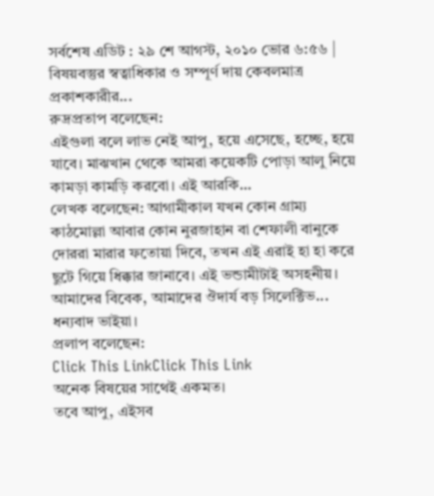সর্বশেষ এডিট : ২৯ শে আগস্ট, ২০১০ ভোর ৬:৫৬ | বিষয়বস্তুর স্বত্বাধিকার ও সম্পূর্ণ দায় কেবলমাত্র প্রকাশকারীর...
রুদ্রপ্রতাপ বলেছেন:
এইগুলা বলে লাভ নেই আপু, হয়ে এসেছে, হচ্ছে, হয়ে যাবে। মাঝখান থেকে আমরা কয়েকটি পোড়া আলু নিয়ে কামড়া কামড়ি করবো। এই আরকি...
লেখক বলেছেন: আগামীকাল যখন কোন গ্রাম্য কাঠমোল্লা আবার কোন নুরজাহান বা শেফালী বানুকে দোররা মারার ফতোয়া দিবে, তখন এই এরাই হা হা করে ছুটে গিয়ে ধিক্কার জানাবে। এই ভন্ডামীটাই অসহনীয়।
আমাদের বিবেক, আমাদের ঔদার্য বড় সিলেক্টিভ...
ধন্যবাদ ভাইয়া।
প্রলাপ বলেছেন:
Click This LinkClick This Link
অনেক বিষয়ের সাথেই একমত।
তবে আপু, এইসব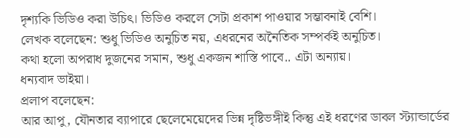দৃশ্যকি ভিডিও করা উচিৎ। ভিডিও করলে সেটা প্রকাশ পাওয়ার সম্ভাবনাই বেশি।
লেখক বলেছেন: শুধু ভিডিও অনুচিত নয়, এধরনের অনৈতিক সম্পর্কই অনুচিত।
কথা হলো অপরাধ দুজনের সমান, শুধু একজন শাস্তি পাবে.. এটা অন্যায়।
ধন্যবাদ ভাইয়া।
প্রলাপ বলেছেন:
আর আপু, যৌনতার ব্যাপারে ছেলেমেয়েদের ভিন্ন দৃষ্টিভঙ্গীই কিন্তু এই ধরণের ডাবল স্ট্যান্ডার্ডের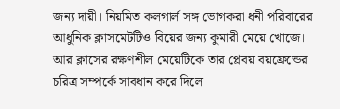জন্য দায়ী। নিয়মিত কলগার্ল সঙ্গ ভোগকরা ধনী পরিবারের আধুনিক ক্লাসমেটটিও বিয়ের জন্য কুমারী মেয়ে খোজে। আর ক্লাসের রক্ষণশীল মেয়েটিকে তার প্লেবয় বয়ফ্রেন্ডের চরিত্র সম্পর্কে সাবধান করে দিলে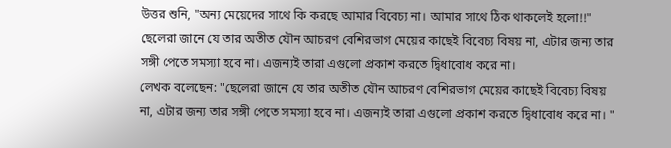উত্তর শুনি, "অন্য মেয়েদের সাথে কি করছে আমার বিবেচ্য না। আমার সাথে ঠিক থাকলেই হলো!!" ছেলেরা জানে যে তার অতীত যৌন আচরণ বেশিরভাগ মেয়ের কাছেই বিবেচ্য বিষয় না, এটার জন্য তার সঙ্গী পেতে সমস্যা হবে না। এজন্যই তারা এগুলো প্রকাশ করতে দ্বিধাবোধ করে না।
লেখক বলেছেন: "ছেলেরা জানে যে তার অতীত যৌন আচরণ বেশিরভাগ মেয়ের কাছেই বিবেচ্য বিষয় না, এটার জন্য তার সঙ্গী পেতে সমস্যা হবে না। এজন্যই তারা এগুলো প্রকাশ করতে দ্বিধাবোধ করে না। "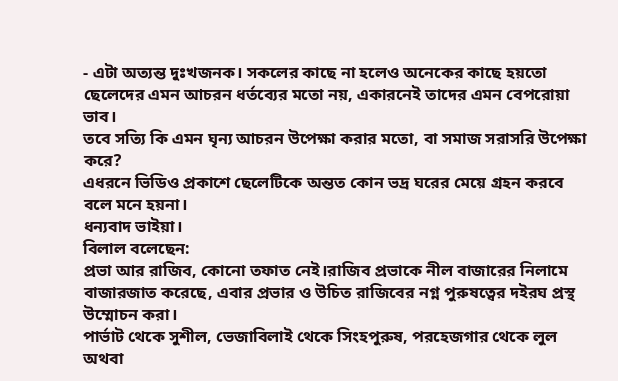- এটা অত্যন্ত দুঃখজনক। সকলের কাছে না হলেও অনেকের কাছে হয়তো ছেলেদের এমন আচরন ধর্তব্যের মতো নয়, একারনেই তাদের এমন বেপরোয়া ভাব।
তবে সত্যি কি এমন ঘৃন্য আচরন উপেক্ষা করার মতো, বা সমাজ সরাসরি উপেক্ষা করে?
এধরনে ভিডিও প্রকাশে ছেলেটিকে অন্তত কোন ভদ্র ঘরের মেয়ে গ্রহন করবে বলে মনে হয়না।
ধন্যবাদ ভাইয়া।
বিলাল বলেছেন:
প্রভা আর রাজিব, কোনো তফাত নেই।রাজিব প্রভাকে নীল বাজারের নিলামে বাজারজাত করেছে, এবার প্রভার ও উচিত রাজিবের নগ্ন পুরুষত্বের দইরঘ প্রস্থ উম্মোচন করা।
পার্ভাট থেকে সুশীল, ভেজাবিলাই থেকে সিংহপুরুষ, পরহেজগার থেকে লুল অথবা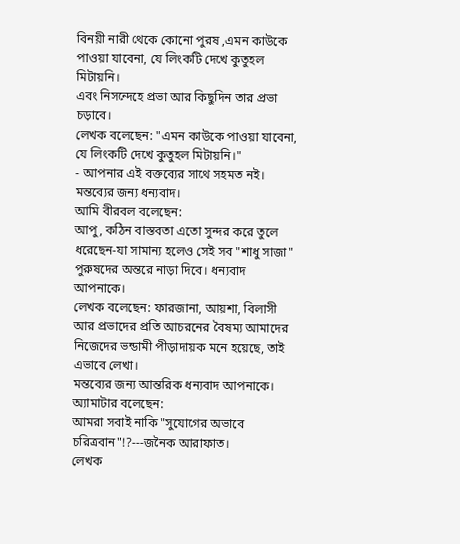বিনয়ী নারী থেকে কোনো পুরষ ,এমন কাউকে পাওয়া যাবেনা, যে লিংকটি দেখে কুতুহল মিটায়নি।
এবং নিসন্দেহে প্রভা আর কিছুদিন তার প্রভা চড়াবে।
লেখক বলেছেন: "এমন কাউকে পাওয়া যাবেনা, যে লিংকটি দেখে কুতুহল মিটায়নি।"
- আপনার এই বক্তব্যের সাথে সহমত নই।
মন্তব্যের জন্য ধন্যবাদ।
আমি বীরবল বলেছেন:
আপু, কঠিন বাস্তবতা এতো সুন্দর করে তুলে ধরেছেন-যা সামান্য হলেও সেই সব "শাধু সাজা" পুরুষদের অন্তরে নাড়া দিবে। ধন্যবাদ আপনাকে।
লেখক বলেছেন: ফারজানা, আয়শা, বিলাসী আর প্রভাদের প্রতি আচরনের বৈষম্য আমাদের নিজেদের ভন্ডামী পীড়াদায়ক মনে হয়েছে, তাই এভাবে লেখা।
মন্তব্যের জন্য আন্তরিক ধন্যবাদ আপনাকে।
অ্যামাটার বলেছেন:
আমরা সবাই নাকি "সুযোগের অভাবে চরিত্রবান"!?---জনৈক আরাফাত।
লেখক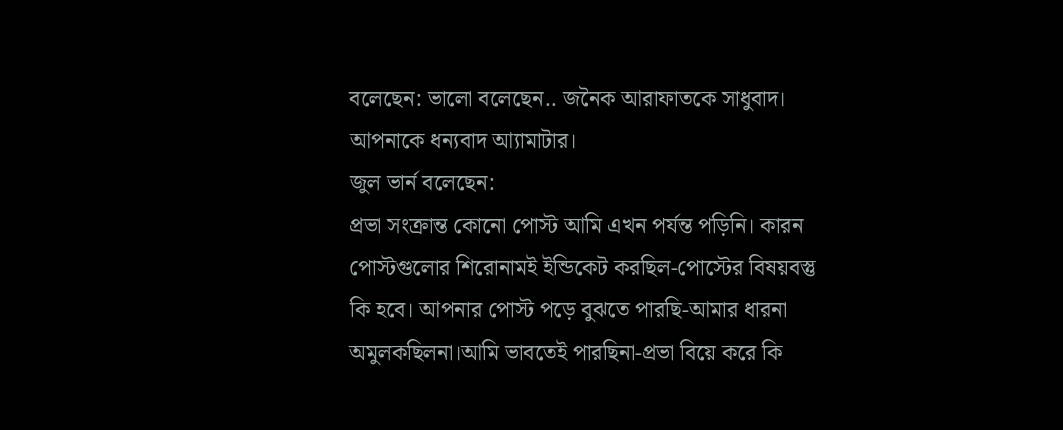বলেছেন: ভালো বলেছেন.. জনৈক আরাফাতকে সাধুবাদ।
আপনাকে ধন্যবাদ আ্যামাটার।
জুল ভার্ন বলেছেন:
প্রভা সংক্রান্ত কোনো পোস্ট আমি এখন পর্যন্ত পড়িনি। কারন পোস্টগুলোর শিরোনামই ইন্ডিকেট করছিল-পোস্টের বিষয়বস্তু কি হবে। আপনার পোস্ট পড়ে বুঝতে পারছি-আমার ধারনা অমুলকছিলনা।আমি ভাবতেই পারছিনা-প্রভা বিয়ে করে কি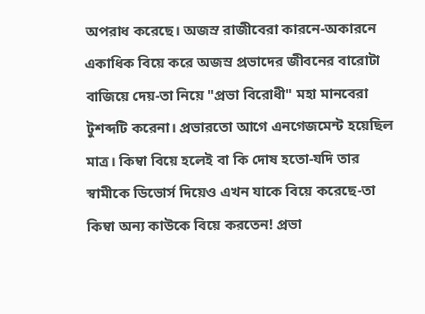অপরাধ করেছে। অজস্র রাজীবেরা কারনে-অকারনে একাধিক বিয়ে করে অজস্র প্রভাদের জীবনের বারোটা বাজিয়ে দেয়-তা নিয়ে "প্রভা বিরোধী" মহা মানবেরা টুশব্দটি করেনা। প্রভারতো আগে এনগেজমেন্ট হয়েছিল মাত্র। কিম্বা বিয়ে হলেই বা কি দোষ হতো-যদি তার স্বামীকে ডিভোর্স দিয়েও এখন যাকে বিয়ে করেছে-তা কিম্বা অন্য কাউকে বিয়ে করতেন! প্রভা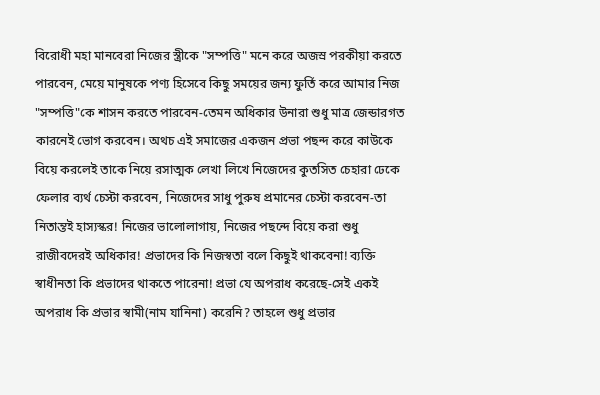বিরোধী মহা মানবেরা নিজের স্ত্রীকে "সম্পত্তি" মনে করে অজস্র পরকীয়া করতে পারবেন, মেয়ে মানুষকে পণ্য হিসেবে কিছু সময়ের জন্য ফুর্তি করে আমার নিজ "সম্পত্তি"কে শাসন করতে পারবেন-তেমন অধিকার উনারা শুধু মাত্র জেন্ডারগত কারনেই ভোগ করবেন। অথচ এই সমাজের একজন প্রভা পছন্দ করে কাউকে বিয়ে করলেই তাকে নিয়ে রসাত্মক লেখা লিখে নিজেদের কুতসিত চেহারা ঢেকে ফেলার ব্যর্থ চেস্টা করবেন, নিজেদের সাধু পুরুষ প্রমানের চেস্টা করবেন-তা নিতান্তই হাস্যস্কর! নিজের ভালোলাগায়, নিজের পছন্দে বিয়ে করা শুধু রাজীবদেরই অধিকার! প্রভাদের কি নিজস্বতা বলে কিছুই থাকবেনা! ব্যক্তি স্বাধীনতা কি প্রভাদের থাকতে পারেনা! প্রভা যে অপরাধ করেছে-সেই একই অপরাধ কি প্রভার স্বামী(নাম যানিনা) করেনি? তাহলে শুধু প্রভার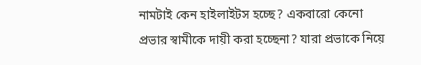নামটাই কেন হাইলাইটস হচ্ছে? একবারো কেনো প্রভার স্বামীকে দায়ী করা হচ্ছেনা? যারা প্রভাকে নিয়ে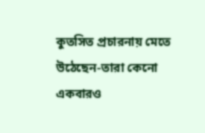কুতসিত প্রচারনায় মেতে উঠেছেন-তারা কেনো একবারও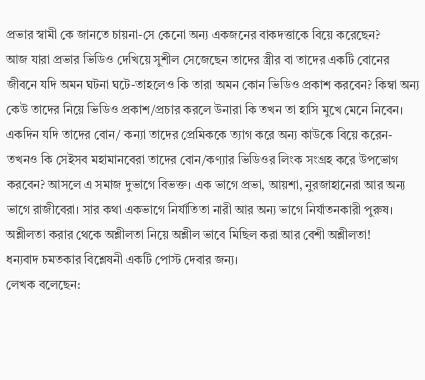প্রভার স্বামী কে জানতে চায়না-সে কেনো অন্য একজনের বাকদত্তাকে বিয়ে করেছেন?
আজ যারা প্রভার ভিডিও দেখিয়ে সুশীল সেজেছেন তাদের স্ত্রীর বা তাদের একটি বোনের জীবনে যদি অমন ঘটনা ঘটে-তাহলেও কি তারা অমন কোন ভিডিও প্রকাশ করবেন? কিম্বা অন্য কেউ তাদের নিয়ে ভিডিও প্রকাশ/প্রচার করলে উনারা কি তখন তা হাসি মুখে মেনে নিবেন।
একদিন যদি তাদের বোন/ কন্যা তাদের প্রেমিককে ত্যাগ করে অন্য কাউকে বিয়ে করেন-তখনও কি সেইসব মহামানবেরা তাদের বোন/কণ্যার ভিডিওর লিংক সংগ্রহ করে উপভোগ করবেন? আসলে এ সমাজ দুভাগে বিভক্ত। এক ভাগে প্রভা, আয়শা, নুরজাহানেরা আর অন্য ভাগে রাজীবেরা। সার কথা একভাগে নির্যাতিতা নারী আর অন্য ভাগে নির্যাতনকারী পুরুষ।
অশ্লীলতা করার থেকে অশ্লীলতা নিয়ে অশ্লীল ভাবে মিছিল করা আর বেশী অশ্লীলতা!
ধন্যবাদ চমতকার বিশ্লেষনী একটি পোস্ট দেবার জন্য।
লেখক বলেছেন: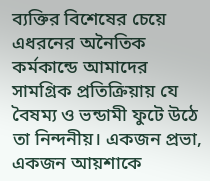ব্যক্তির বিশেষের চেয়ে এধরনের অনৈতিক কর্মকান্ডে আমাদের সামগ্রিক প্রতিক্রিয়ায় যে বৈষম্য ও ভন্ডামী ফুটে উঠে তা নিন্দনীয়। একজন প্রভা, একজন আয়শাকে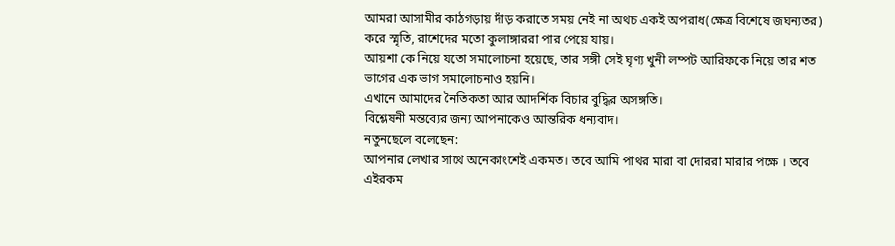আমরা আসামীর কাঠগড়ায় দাঁড় করাতে সময় নেই না অথচ একই অপরাধ(ক্ষেত্র বিশেষে জঘন্যতর) করে স্মৃতি, রাশেদের মতো কুলাঙ্গাররা পার পেয়ে যায়।
আয়শা কে নিয়ে যতো সমালোচনা হয়েছে, তার সঙ্গী সেই ঘৃণ্য খুনী লম্পট আরিফকে নিয়ে তার শত ভাগের এক ভাগ সমালোচনাও হয়নি।
এখানে আমাদের নৈতিকতা আর আদর্শিক বিচার বুদ্ধির অসঙ্গতি।
বিশ্লেষনী মন্তব্যের জন্য আপনাকেও আন্তরিক ধন্যবাদ।
নতুনছেলে বলেছেন:
আপনার লেখার সাথে অনেকাংশেই একমত। তবে আমি পাথর মারা বা দোররা মারার পক্ষে । তবে এইরকম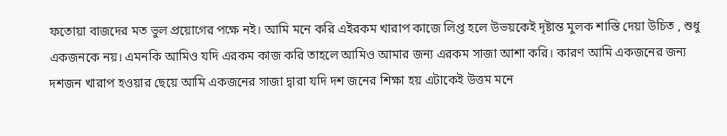ফতোয়া বাজদের মত ভুল প্রয়োগের পক্ষে নই। আমি মনে করি এইরকম খারাপ কাজে লিপ্ত হলে উভয়কেই দৃষ্টান্ত মুলক শাস্তি দেয়া উচিত , শুধু একজনকে নয়। এমনকি আমিও যদি এরকম কাজ করি তাহলে আমিও আমার জন্য এরকম সাজা আশা করি। কারণ আমি একজনের জন্য দশজন খারাপ হওয়ার ছেয়ে আমি একজনের সাজা দ্বারা যদি দশ জনের শিক্ষা হয় এটাকেই উত্তম মনে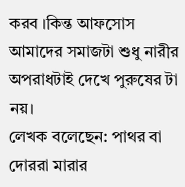করব ।কিন্ত আফসোস আমাদের সমাজটা শুধু নারীর অপরাধটাই দেখে পুরুষের টা নয়।
লেখক বলেছেন: পাথর বা দোররা মারার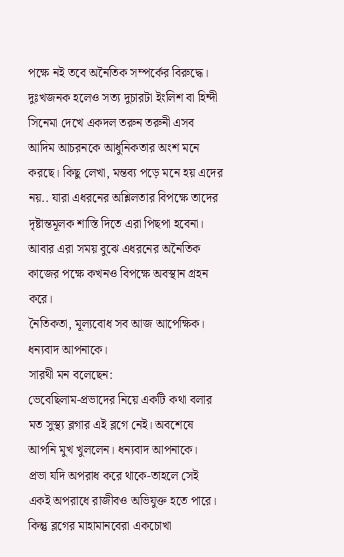পক্ষে নই তবে অনৈতিক সম্পর্কের বিরুদ্ধে।
দুঃখজনক হলেও সত্য দুচারটা ইংলিশ বা হিন্দী সিনেমা দেখে একদল তরুন তরুনী এসব আদিম আচরনকে আধুনিকতার অংশ মনে করছে। কিছু লেখা, মন্তব্য পড়ে মনে হয় এদের নয়.. যারা এধরনের অশ্লিলতার বিপক্ষে তাদের দৃষ্টান্তমূলক শাস্তি দিতে এরা পিছপা হবেনা।
আবার এরা সময় বুঝে এধরনের অনৈতিক কাজের পক্ষে কখনও বিপক্ষে অবস্থান গ্রহন করে।
নৈতিকতা, মূল্যবোধ সব আজ আপেক্ষিক।
ধন্যবাদ আপনাকে।
সারথী মন বলেছেন:
ভেবেছিলাম-প্রভাদের নিয়ে একটি কথা বলার মত সুস্থ্য ব্লগার এই ব্লগে নেই। অবশেষে আপনি মুখ খুললেন। ধন্যবাদ আপনাকে।
প্রভা যদি অপরাধ করে থাকে-তাহলে সেই একই অপরাধে রাজীবও অভিযুক্ত হতে পারে। কিন্তু ব্লগের মাহামানবেরা একচোখা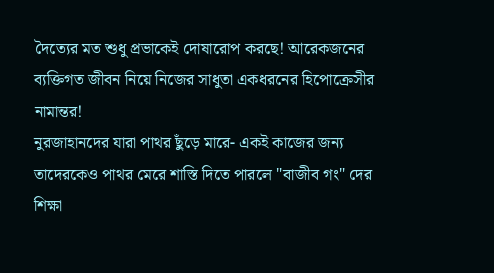দৈত্যের মত শুধু প্রভাকেই দোষারোপ করছে! আরেকজনের ব্যক্তিগত জীবন নিয়ে নিজের সাধুতা একধরনের হিপোক্রেসীর নামান্তর!
নুরজাহানদের যারা পাথর ছুঁড়ে মারে- একই কাজের জন্য তাদেরকেও পাথর মেরে শাস্তি দিতে পারলে "বাজীব গং" দের শিক্ষা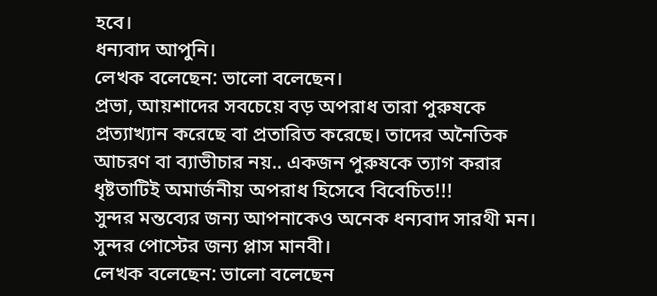হবে।
ধন্যবাদ আপুনি।
লেখক বলেছেন: ভালো বলেছেন।
প্রভা, আয়শাদের সবচেয়ে বড় অপরাধ তারা পুরুষকে প্রত্যাখ্যান করেছে বা প্রতারিত করেছে। তাদের অনৈতিক আচরণ বা ব্যাভীচার নয়.. একজন পুরুষকে ত্যাগ করার ধৃষ্টতাটিই অমার্জনীয় অপরাধ হিসেবে বিবেচিত!!!
সুন্দর মন্তব্যের জন্য আপনাকেও অনেক ধন্যবাদ সারথী মন।
সুন্দর পোস্টের জন্য প্লাস মানবী।
লেখক বলেছেন: ভালো বলেছেন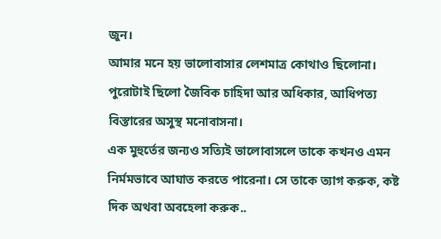জুন।
আমার মনে হয় ভালোবাসার লেশমাত্র কোথাও ছিলোনা। পুরোটাই ছিলো জৈবিক চাহিদা আর অধিকার, আধিপত্য বিস্তারের অসুস্থ মনোবাসনা।
এক মুহুর্তের জন্যও সত্যিই ভালোবাসলে তাকে কখনও এমন নির্মমভাবে আঘাত করতে পারেনা। সে তাকে ত্যাগ করুক, কষ্ট দিক অথবা অবহেলা করুক..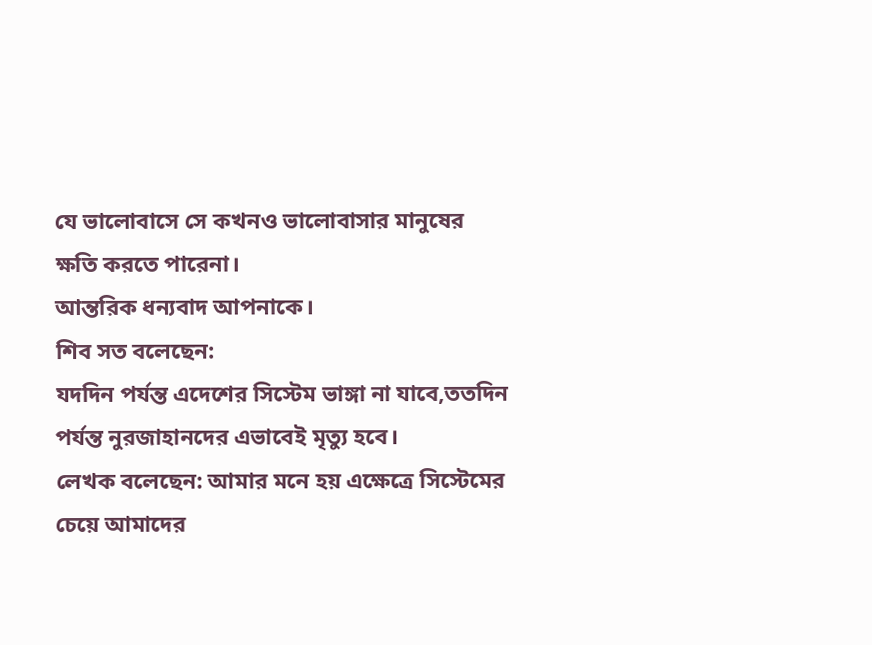যে ভালোবাসে সে কখনও ভালোবাসার মানুষের ক্ষতি করতে পারেনা।
আন্তরিক ধন্যবাদ আপনাকে।
শিব সত বলেছেন:
যদদিন পর্যন্ত এদেশের সিস্টেম ভাঙ্গা না যাবে,ততদিন পর্যন্ত নুরজাহানদের এভাবেই মৃত্যু হবে।
লেখক বলেছেন: আমার মনে হয় এক্ষেত্রে সিস্টেমের চেয়ে আমাদের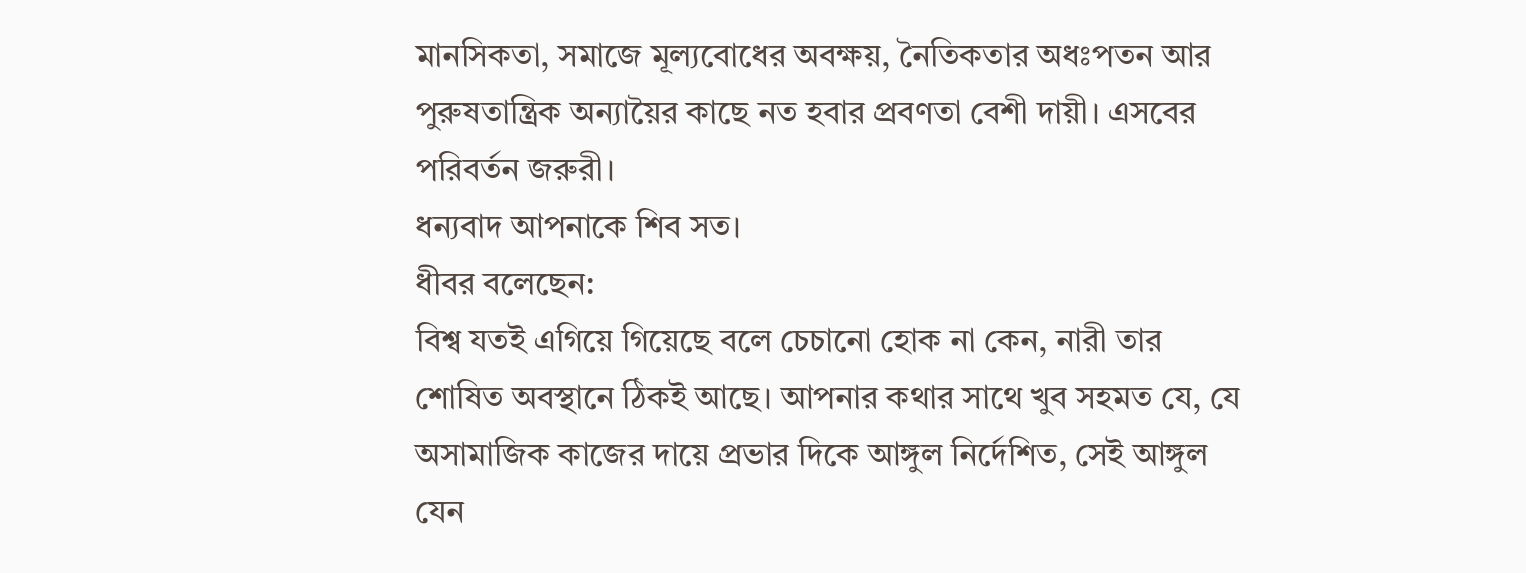মানসিকতা, সমাজে মূল্যবোধের অবক্ষয়, নৈতিকতার অধঃপতন আর পুরুষতান্ত্রিক অন্যায়ৈর কাছে নত হবার প্রবণতা বেশী দায়ী। এসবের পরিবর্তন জরুরী।
ধন্যবাদ আপনাকে শিব সত।
ধীবর বলেছেন:
বিশ্ব যতই এগিয়ে গিয়েছে বলে চেচানো হোক না কেন, নারী তার শোষিত অবস্থানে ঠিকই আছে। আপনার কথার সাথে খুব সহমত যে, যে অসামাজিক কাজের দায়ে প্রভার দিকে আঙ্গুল নির্দেশিত, সেই আঙ্গুল যেন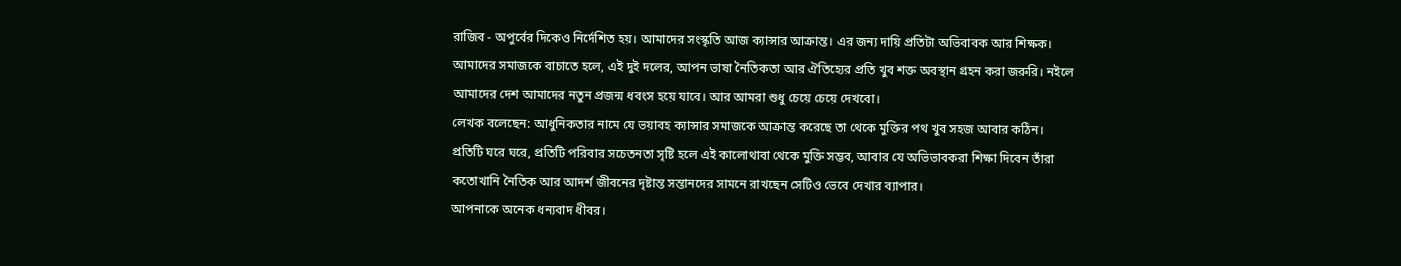রাজিব - অপুর্বের দিকেও নির্দেশিত হয়। আমাদের সংস্কৃতি আজ ক্যান্সার আক্রান্ত। এর জন্য দায়ি প্রতিটা অভিবাবক আর শিক্ষক। আমাদের সমাজকে বাচাতে হলে, এই দুই দলের, আপন ভাষা নৈতিকতা আর ঐতিহ্যের প্রতি খুব শক্ত অবস্থান গ্রহন করা জরুরি। নইলে আমাদের দেশ আমাদের নতুন প্রজন্ম ধবংস হয়ে যাবে। আর আমরা শুধু চেয়ে চেয়ে দেখবো।
লেখক বলেছেন: আধুনিকতার নামে যে ভয়াবহ ক্যান্সার সমাজকে আক্রান্ত করেছে তা থেকে মুক্তির পথ খুব সহজ আবার কঠিন।
প্রতিটি ঘরে ঘরে, প্রতিটি পরিবার সচেতনতা সৃষ্টি হলে এই কালোথাবা থেকে মুক্তি সম্ভব, আবার যে অভিভাবকরা শিক্ষা দিবেন তাঁরা কতোখানি নৈতিক আর আদর্শ জীবনের দৃষ্টান্ত সন্তানদের সামনে রাখছেন সেটিও ভেবে দেখার ব্যাপার।
আপনাকে অনেক ধন্যবাদ ধীবর।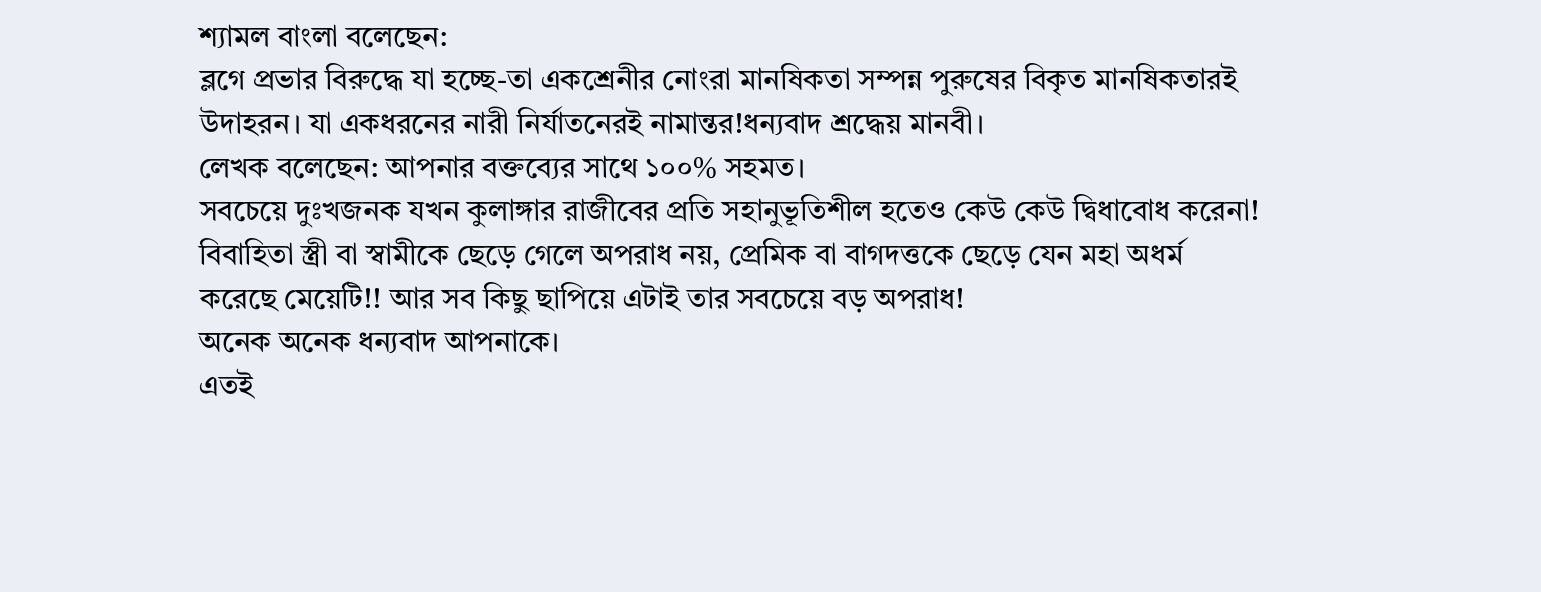শ্যামল বাংলা বলেছেন:
ব্লগে প্রভার বিরুদ্ধে যা হচ্ছে-তা একশ্রেনীর নোংরা মানষিকতা সম্পন্ন পুরুষের বিকৃত মানষিকতারই উদাহরন। যা একধরনের নারী নির্যাতনেরই নামান্তর!ধন্যবাদ শ্রদ্ধেয় মানবী।
লেখক বলেছেন: আপনার বক্তব্যের সাথে ১০০% সহমত।
সবচেয়ে দুঃখজনক যখন কুলাঙ্গার রাজীবের প্রতি সহানুভূতিশীল হতেও কেউ কেউ দ্বিধাবোধ করেনা!
বিবাহিতা স্ত্রী বা স্বামীকে ছেড়ে গেলে অপরাধ নয়, প্রেমিক বা বাগদত্তকে ছেড়ে যেন মহা অধর্ম করেছে মেয়েটি!! আর সব কিছু ছাপিয়ে এটাই তার সবচেয়ে বড় অপরাধ!
অনেক অনেক ধন্যবাদ আপনাকে।
এতই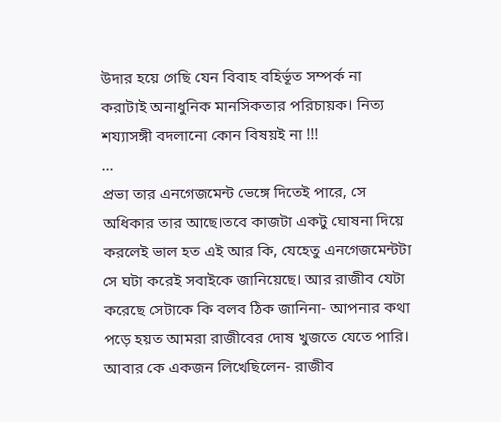উদার হয়ে গেছি যেন বিবাহ বহির্ভূত সম্পর্ক না করাটাই অনাধুনিক মানসিকতার পরিচায়ক। নিত্য শয্যাসঙ্গী বদলানো কোন বিষয়ই না !!!
...
প্রভা তার এনগেজমেন্ট ভেঙ্গে দিতেই পারে, সে অধিকার তার আছে।তবে কাজটা একটু ঘোষনা দিয়ে করলেই ভাল হত এই আর কি, যেহেতু এনগেজমেন্টটা সে ঘটা করেই সবাইকে জানিয়েছে। আর রাজীব যেটা করেছে সেটাকে কি বলব ঠিক জানিনা- আপনার কথা পড়ে হয়ত আমরা রাজীবের দোষ খুজতে যেতে পারি। আবার কে একজন লিখেছিলেন- রাজীব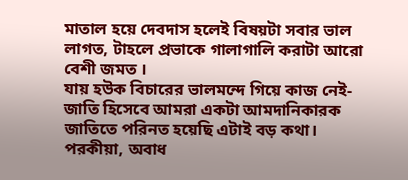মাতাল হয়ে দেবদাস হলেই বিষয়টা সবার ভাল লাগত, টাহলে প্রভাকে গালাগালি করাটা আরো বেশী জমত ।
যায় হউক বিচারের ভালমন্দে গিয়ে কাজ নেই- জাতি হিসেবে আমরা একটা আমদানিকারক জাতিতে পরিনত হয়েছি এটাই বড় কথা। পরকীয়া, অবাধ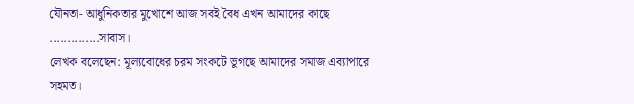যৌনতা- আধুনিকতার মুখোশে আজ সবই বৈধ এখন আমাদের কাছে ..............সাবাস।
লেখক বলেছেন: মূল্যবোধের চরম সংকটে ভুগছে আমাদের সমাজ এব্যাপারে সহমত।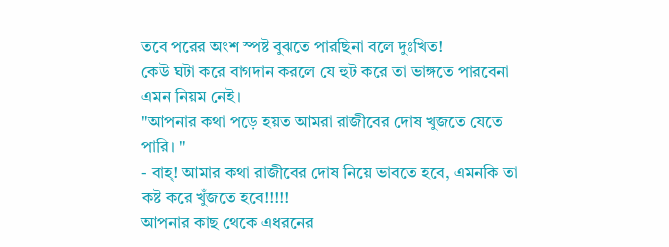তবে পরের অংশ স্পষ্ট বুঝতে পারছিনা বলে দুঃখিত!
কেউ ঘটা করে বাগদান করলে যে হুট করে তা ভাঙ্গতে পারবেনা এমন নিয়ম নেই।
"আপনার কথা পড়ে হয়ত আমরা রাজীবের দোষ খুজতে যেতে পারি। "
- বাহ্! আমার কথা রাজীবের দোষ নিয়ে ভাবতে হবে, এমনকি তা কষ্ট করে খুঁজতে হবে!!!!!
আপনার কাছ থেকে এধরনের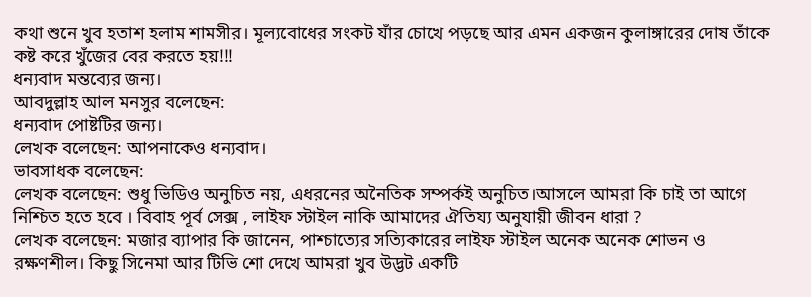কথা শুনে খুব হতাশ হলাম শামসীর। মূল্যবোধের সংকট যাঁর চোখে পড়ছে আর এমন একজন কুলাঙ্গারের দোষ তাঁকে কষ্ট করে খুঁজের বের করতে হয়!!!
ধন্যবাদ মন্তব্যের জন্য।
আবদুল্লাহ আল মনসুর বলেছেন:
ধন্যবাদ পোষ্টটির জন্য।
লেখক বলেছেন: আপনাকেও ধন্যবাদ।
ভাবসাধক বলেছেন:
লেখক বলেছেন: শুধু ভিডিও অনুচিত নয়, এধরনের অনৈতিক সম্পর্কই অনুচিত।আসলে আমরা কি চাই তা আগে নিশ্চিত হতে হবে । বিবাহ পূর্ব সেক্স , লাইফ স্টাইল নাকি আমাদের ঐতিয্য অনুযায়ী জীবন ধারা ?
লেখক বলেছেন: মজার ব্যাপার কি জানেন, পাশ্চাত্যের সত্যিকারের লাইফ স্টাইল অনেক অনেক শোভন ও রক্ষণশীল। কিছু সিনেমা আর টিভি শো দেখে আমরা খুব উদ্ভট একটি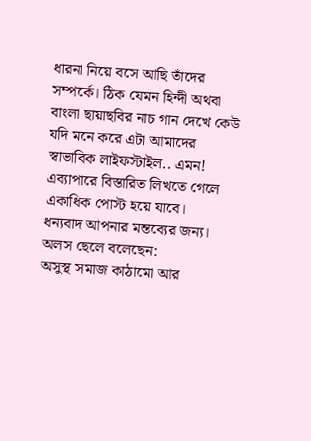ধারনা নিয়ে বসে আছি তাঁদের সম্পর্কে। ঠিক যেমন হিন্দী অথবা বাংলা ছায়াছবির নাচ গান দেখে কেউ যদি মনে করে এটা আমাদের স্বাভাবিক লাইফস্টাইল.. এমন!
এব্যাপারে বিস্তারিত লিখতে গেলে একাধিক পোস্ট হয়ে যাবে।
ধন্যবাদ আপনার মন্তব্যের জন্য।
অলস ছেলে বলেছেন:
অসুস্থ সমাজ কাঠামো আর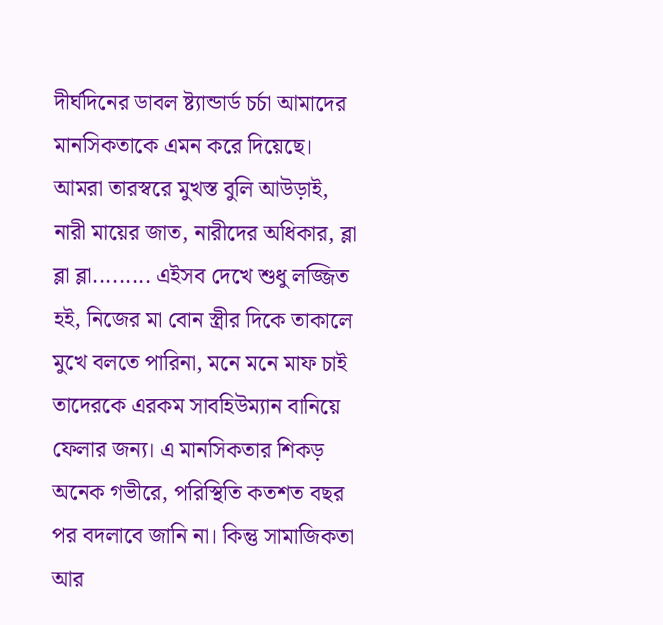দীর্ঘদিনের ডাবল ষ্ট্যান্ডার্ড চর্চা আমাদের মানসিকতাকে এমন করে দিয়েছে। আমরা তারস্বরে মুখস্ত বুলি আউড়াই, নারী মায়ের জাত, নারীদের অধিকার, ব্লা ব্লা ব্লা......... এইসব দেখে শুধু লজ্জিত হই, নিজের মা বোন স্ত্রীর দিকে তাকালে মুখে বলতে পারিনা, মনে মনে মাফ চাই তাদেরকে এরকম সাবহিউম্যান বানিয়ে ফেলার জন্য। এ মানসিকতার শিকড় অনেক গভীরে, পরিস্থিতি কতশত বছর পর বদলাবে জানি না। কিন্তু সামাজিকতা আর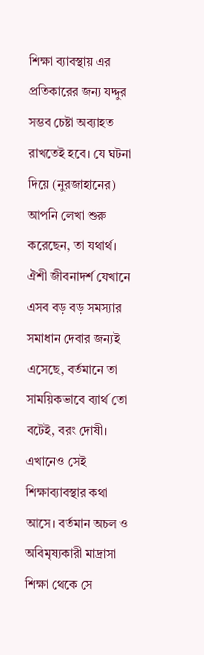শিক্ষা ব্যাবস্থায় এর প্রতিকারের জন্য যদ্দুর সম্ভব চেষ্টা অব্যাহত রাখতেই হবে। যে ঘটনা দিয়ে (নুরজাহানের) আপনি লেখা শুরু করেছেন, তা যথার্থ। ঐশী জীবনাদর্শ যেখানে এসব বড় বড় সমস্যার সমাধান দেবার জন্যই এসেছে, বর্তমানে তা সাময়িকভাবে ব্যার্থ তো বটেই, বরং দোষী। এখানেও সেই শিক্ষাব্যাবস্থার কথা আসে। বর্তমান অচল ও অবিমৃষ্যকারী মাদ্রাসা শিক্ষা থেকে সে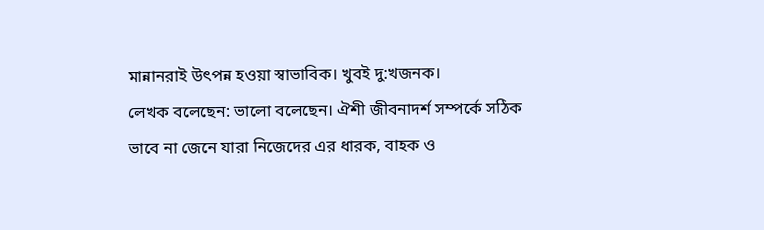মান্নানরাই উৎপন্ন হওয়া স্বাভাবিক। খুবই দু:খজনক।
লেখক বলেছেন: ভালো বলেছেন। ঐশী জীবনাদর্শ সম্পর্কে সঠিক ভাবে না জেনে যারা নিজেদের এর ধারক, বাহক ও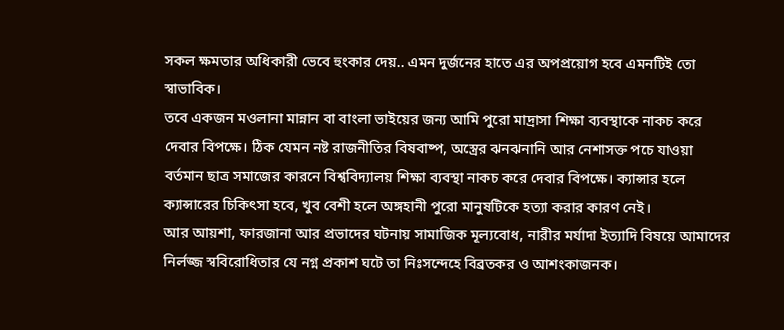সকল ক্ষমতার অধিকারী ভেবে হুংকার দেয়.. এমন দুর্জনের হাতে এর অপপ্রয়োগ হবে এমনটিই তো স্বাভাবিক।
তবে একজন মওলানা মান্নান বা বাংলা ভাইয়ের জন্য আমি পুরো মাদ্রাসা শিক্ষা ব্যবস্থাকে নাকচ করে দেবার বিপক্ষে। ঠিক যেমন নষ্ট রাজনীতির বিষবাষ্প, অস্ত্রের ঝনঝনানি আর নেশাসক্ত পচে যাওয়া বর্তমান ছাত্র সমাজের কারনে বিশ্ববিদ্যালয় শিক্ষা ব্যবস্থা নাকচ করে দেবার বিপক্ষে। ক্যান্সার হলে ক্যান্সারের চিকিৎসা হবে, খুব বেশী হলে অঙ্গহানী পুরো মানুষটিকে হত্যা করার কারণ নেই।
আর আয়শা, ফারজানা আর প্রভাদের ঘটনায় সামাজিক মূল্যবোধ, নারীর মর্যাদা ইত্যাদি বিষয়ে আমাদের নির্লজ্জ স্ববিরোধিতার যে নগ্ন প্রকাশ ঘটে তা নিঃসন্দেহে বিব্রতকর ও আশংকাজনক।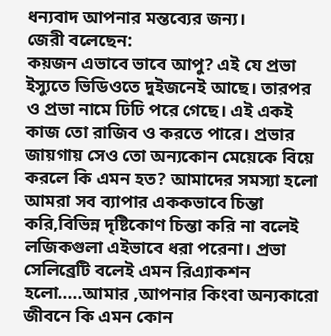ধন্যবাদ আপনার মন্তব্যের জন্য।
জেরী বলেছেন:
কয়জন এভাবে ভাবে আপু? এই যে প্রভা ইস্যুতে ভিডিওতে দুইজনেই আছে। তারপর ও প্রভা নামে ঢিঢি পরে গেছে। এই একই কাজ তো রাজিব ও করতে পারে। প্রভার জায়গায় সেও তো অন্যকোন মেয়েকে বিয়ে করলে কি এমন হত? আমাদের সমস্যা হলো আমরা সব ব্যাপার এককভাবে চিন্তা করি,বিভিন্ন দৃষ্টিকোণ চিন্তা করি না বলেই লজিকগুলা এইভাবে ধরা পরেনা। প্রভা সেলিব্রেটি বলেই এমন রিএ্যাকশন হলো.....আমার ,আপনার কিংবা অন্যকারো জীবনে কি এমন কোন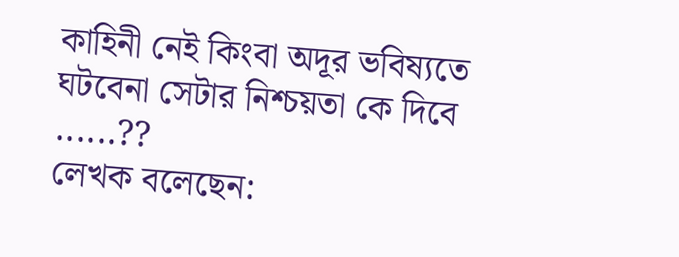কাহিনী নেই কিংবা অদূর ভবিষ্যতে ঘটবেনা সেটার নিশ্চয়তা কে দিবে ......??
লেখক বলেছেন: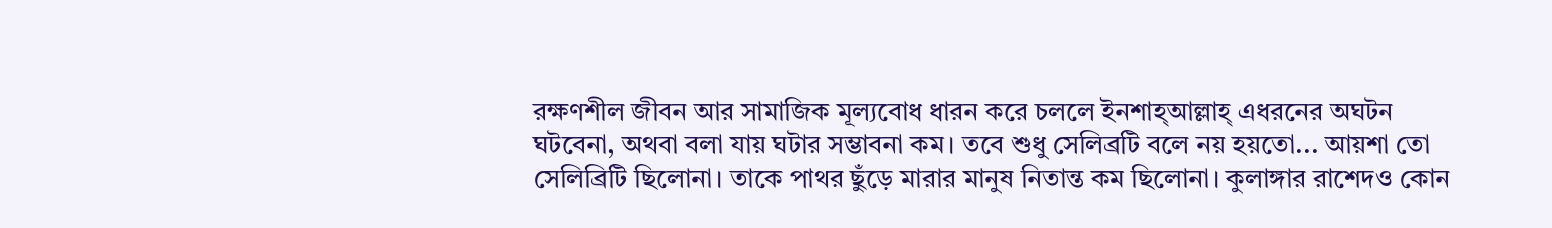রক্ষণশীল জীবন আর সামাজিক মূল্যবোধ ধারন করে চললে ইনশাহ্আল্লাহ্ এধরনের অঘটন ঘটবেনা, অথবা বলা যায় ঘটার সম্ভাবনা কম। তবে শুধু সেলিব্রটি বলে নয় হয়তো... আয়শা তো সেলিব্রিটি ছিলোনা। তাকে পাথর ছুঁড়ে মারার মানুষ নিতান্ত কম ছিলোনা। কুলাঙ্গার রাশেদও কোন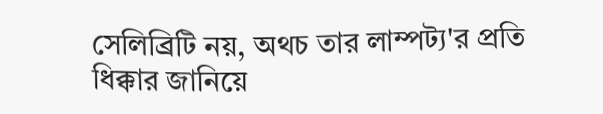সেলিব্রিটি নয়, অথচ তার লাম্পট্য'র প্রতি ধিক্কার জানিয়ে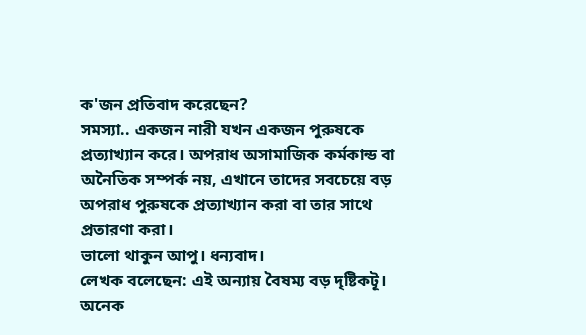ক'জন প্রতিবাদ করেছেন?
সমস্যা.. একজন নারী যখন একজন পুরুষকে প্রত্যাখ্যান করে। অপরাধ অসামাজিক কর্মকান্ড বা অনৈতিক সম্পর্ক নয়, এখানে তাদের সবচেয়ে বড় অপরাধ পুরুষকে প্রত্যাখ্যান করা বা তার সাথে প্রতারণা করা।
ভালো থাকুন আপু। ধন্যবাদ।
লেখক বলেছেন: এই অন্যায় বৈষম্য বড় দৃষ্টিকটূ।
অনেক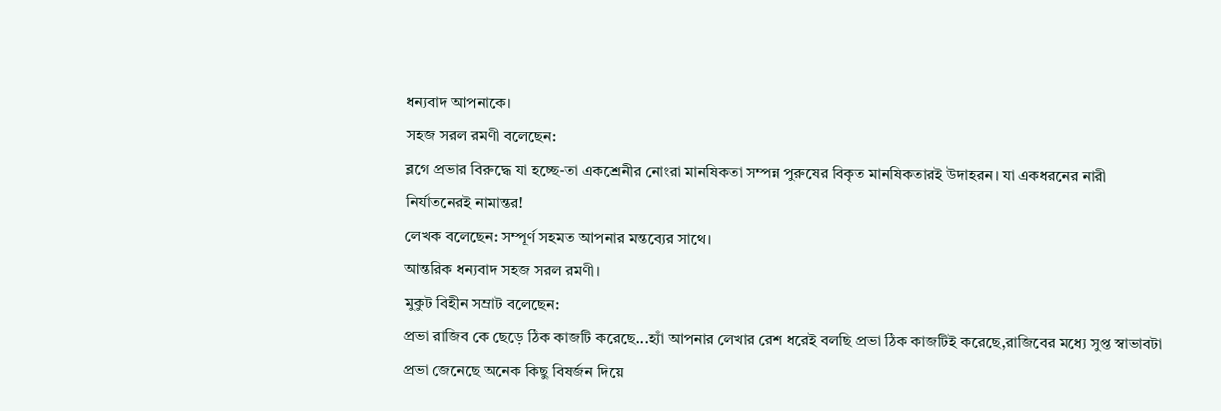ধন্যবাদ আপনাকে।
সহজ সরল রমণী বলেছেন:
ব্লগে প্রভার বিরুদ্ধে যা হচ্ছে-তা একশ্রেনীর নোংরা মানষিকতা সম্পন্ন পুরুষের বিকৃত মানষিকতারই উদাহরন। যা একধরনের নারী নির্যাতনেরই নামান্তর!
লেখক বলেছেন: সম্পূর্ণ সহমত আপনার মন্তব্যের সাথে।
আন্তরিক ধন্যবাদ সহজ সরল রমণী।
মুকুট বিহীন সম্রাট বলেছেন:
প্রভা রাজিব কে ছেড়ে ঠিক কাজটি করেছে...হ্যাঁ আপনার লেখার রেশ ধরেই বলছি প্রভা ঠিক কাজটিই করেছে,রাজিবের মধ্যে সুপ্ত স্বাভাবটা প্রভা জেনেছে অনেক কিছু বিষর্জন দিয়ে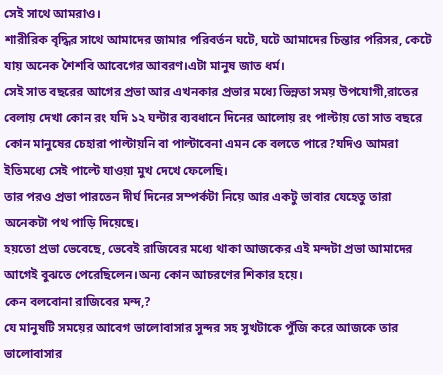সেই সাথে আমরাও।
শারীরিক বৃদ্ধির সাথে আমাদের জামার পরিবর্তন ঘটে, ঘটে আমাদের চিন্তার পরিসর, কেটে যায় অনেক শৈশবি আবেগের আবরণ।এটা মানুষ জাত ধর্ম।
সেই সাত বছরের আগের প্রভা আর এখনকার প্রভার মধ্যে ভিন্নতা সময় উপযোগী,রাতের বেলায় দেখা কোন রং যদি ১২ ঘন্টার ব্যবধানে দিনের আলোয় রং পাল্টায় তো সাত বছরে কোন মানুষের চেহারা পাল্টায়নি বা পাল্টাবেনা এমন কে বলতে পারে?যদিও আমরা ইতিমধ্যে সেই পাল্টে যাওয়া মুখ দেখে ফেলেছি।
তার পরও প্রভা পারতেন দীর্ঘ দিনের সম্পর্কটা নিয়ে আর একটু ভাবার যেহেতু তারা অনেকটা পথ পাড়ি দিয়েছে।
হয়তো প্রভা ভেবেছে, ভেবেই রাজিবের মধ্যে থাকা আজকের এই মন্দটা প্রভা আমাদের আগেই বুঝতে পেরেছিলেন।অন্য কোন আচরণের শিকার হয়ে।
কেন বলবোনা রাজিবের মন্দ,?
যে মানুষটি সময়ের আবেগ ভালোবাসার সুন্দর সহ সুখটাকে পুঁজি করে আজকে তার ভালোবাসার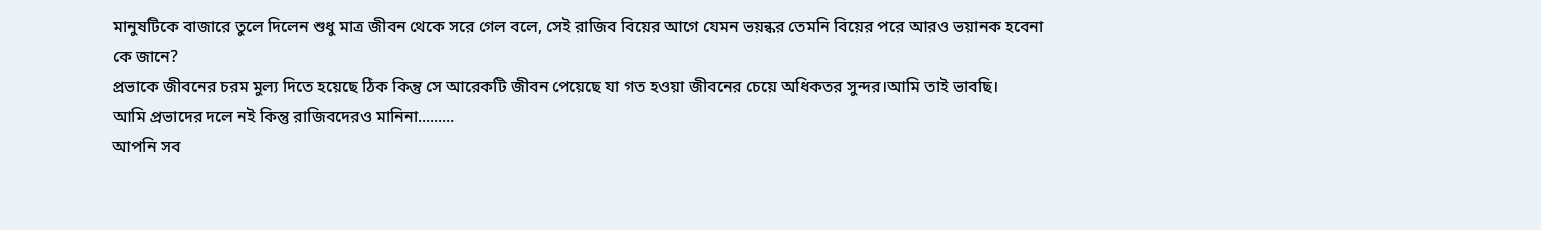মানুষটিকে বাজারে তুলে দিলেন শুধু মাত্র জীবন থেকে সরে গেল বলে, সেই রাজিব বিয়ের আগে যেমন ভয়ন্কর তেমনি বিয়ের পরে আরও ভয়ানক হবেনা কে জানে?
প্রভাকে জীবনের চরম মুল্য দিতে হয়েছে ঠিক কিন্তু সে আরেকটি জীবন পেয়েছে যা গত হওয়া জীবনের চেয়ে অধিকতর সুন্দর।আমি তাই ভাবছি।
আমি প্রভাদের দলে নই কিন্তু রাজিবদেরও মানিনা.........
আপনি সব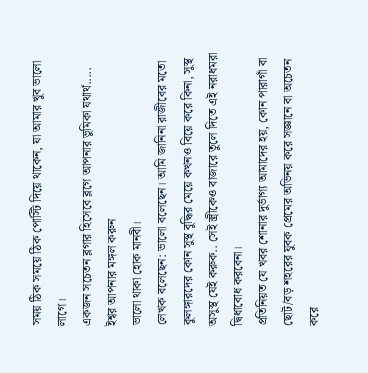সময় ঠিক সময়ে ঠিক পোস্টি দিয়ে থাকেন, যা আমার খুব ভালো লাগে।
একজন সচেতন ব্লগার হিসেবে ব্লগে আপনার ভুমিকা যথার্থ.....
ইশ্বর আপনার মঙ্গল করুন
ভালো থাকা হোক মানবী।
লেখক বলেছেন: ভালো বলেছেন। আমি জানিনা রাজীবের মতো কুলঙ্গারদের কোন সুস্থ বুদ্ধির মেয়ে কখনও বিয়ে করে কিনা, সুস্থ অসুস্থ যেই করুক.. সেই স্ত্রীকেও বাজারে তুলে দিতে এই নরাধমরা দ্বিধাবোধ করবেনা।
প্রতিনিয়ত যে খবর শোনার দুর্ভাগ্য আমাদের হয়, কোন পারাগাঁ বা ছোট/বড় শহরের যুবক প্রেমের অভিনয় করে সজ্ঞানে বা অচেতন করে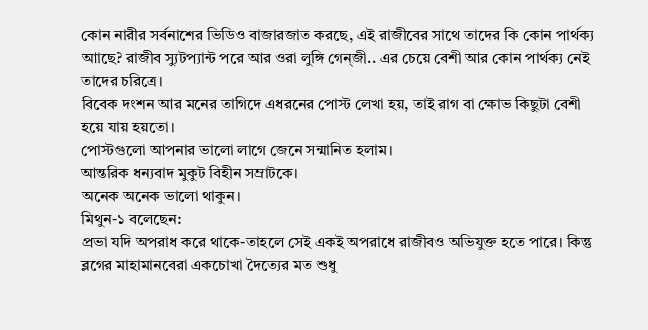কোন নারীর সর্বনাশের ভিডিও বাজারজাত করছে, এই রাজীবের সাথে তাদের কি কোন পার্থক্য আাছে? রাজীব স্যুটপ্যান্ট পরে আর ওরা লুঙ্গি গেন্জী.. এর চেয়ে বেশী আর কোন পার্থক্য নেই তাদের চরিত্রে।
বিবেক দংশন আর মনের তাগিদে এধরনের পোস্ট লেখা হয়, তাই রাগ বা ক্ষোভ কিছুটা বেশী হয়ে যায় হয়তো।
পোস্টগুলো আপনার ভালো লাগে জেনে সন্মানিত হলাম।
আন্তরিক ধন্যবাদ মুকুট বিহীন সম্রাটকে।
অনেক অনেক ভালো থাকুন।
মিথুন-১ বলেছেন:
প্রভা যদি অপরাধ করে থাকে-তাহলে সেই একই অপরাধে রাজীবও অভিযুক্ত হতে পারে। কিন্তু ব্লগের মাহামানবেরা একচোখা দৈত্যের মত শুধু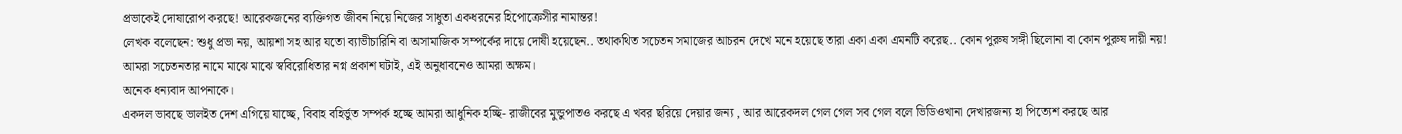প্রভাকেই দোষারোপ করছে! আরেকজনের ব্যক্তিগত জীবন নিয়ে নিজের সাধুতা একধরনের হিপোক্রেসীর নামান্তর!
লেখক বলেছেন: শুধু প্রভা নয়, আয়শা সহ আর যতো ব্যাভীচারিনি বা অসামাজিক সম্পর্কের দায়ে দোষী হয়েছেন.. তথাকথিত সচেতন সমাজের আচরন দেখে মনে হয়েছে তারা একা একা এমনটি করেছ.. কোন পুরুষ সঙ্গী ছিলোনা বা কোন পুরুষ দায়ী নয়!
আমরা সচেতনতার নামে মাঝে মাঝে স্ববিরোধিতার নগ্ন প্রকাশ ঘটাই, এই অনুধাবনেও আমরা অক্ষম।
অনেক ধন্যবাদ আপনাকে।
একদল ভাবছে ভালইত দেশ এগিয়ে যাচ্ছে, বিবাহ বহির্ভুত সম্পর্ক হচ্ছে আমরা আধুনিক হচ্ছি- রাজীবের মুন্ডুপাতও করছে এ খবর ছরিয়ে দেয়ার জন্য , আর আরেকদল গেল গেল সব গেল বলে ভিডিওখানা দেখারজন্য হা পিত্যেশ করছে আর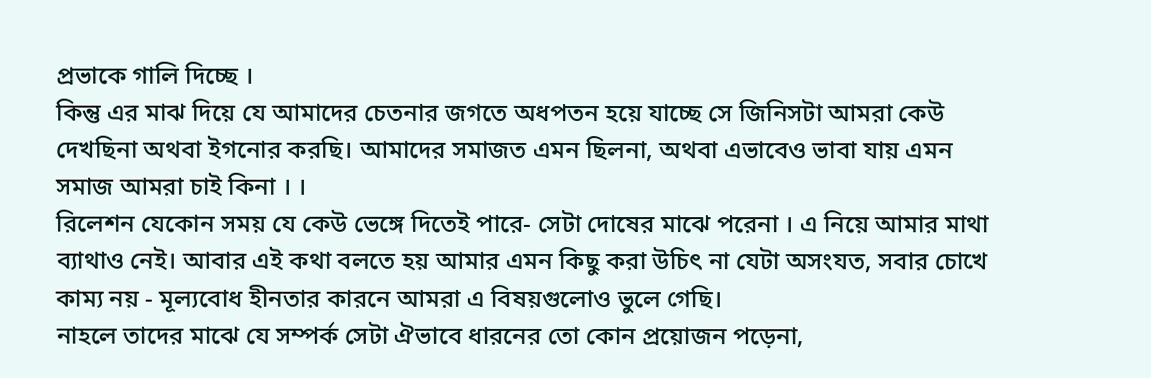প্রভাকে গালি দিচ্ছে ।
কিন্তু এর মাঝ দিয়ে যে আমাদের চেতনার জগতে অধপতন হয়ে যাচ্ছে সে জিনিসটা আমরা কেউ দেখছিনা অথবা ইগনোর করছি। আমাদের সমাজত এমন ছিলনা, অথবা এভাবেও ভাবা যায় এমন সমাজ আমরা চাই কিনা । ।
রিলেশন যেকোন সময় যে কেউ ভেঙ্গে দিতেই পারে- সেটা দোষের মাঝে পরেনা । এ নিয়ে আমার মাথা ব্যাথাও নেই। আবার এই কথা বলতে হয় আমার এমন কিছু করা উচিৎ না যেটা অসংযত, সবার চোখে কাম্য নয় - মূল্যবোধ হীনতার কারনে আমরা এ বিষয়গুলোও ভুলে গেছি।
নাহলে তাদের মাঝে যে সম্পর্ক সেটা ঐভাবে ধারনের তো কোন প্রয়োজন পড়েনা,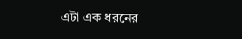এটা এক ধরনের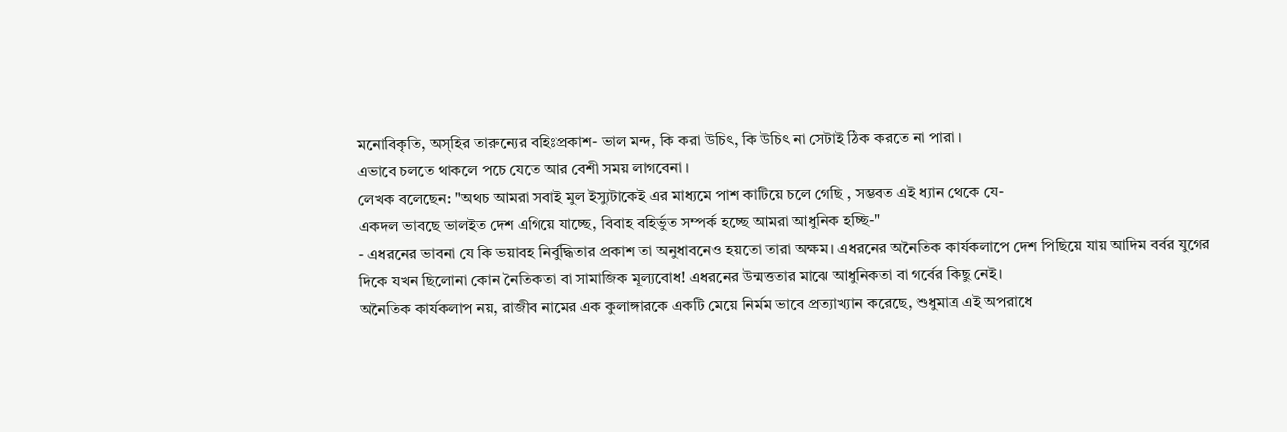মনোবিকৃতি, অস্হির তারুন্যের বহিঃপ্রকাশ- ভাল মন্দ, কি করা উচিৎ, কি উচিৎ না সেটাই ঠিক করতে না পারা ।
এভাবে চলতে থাকলে পচে যেতে আর বেশী সময় লাগবেনা ।
লেখক বলেছেন: "অথচ আমরা সবাই মুল ইস্যুটাকেই এর মাধ্যমে পাশ কাটিয়ে চলে গেছি , সম্ভবত এই ধ্যান থেকে যে-
একদল ভাবছে ভালইত দেশ এগিয়ে যাচ্ছে, বিবাহ বহির্ভুত সম্পর্ক হচ্ছে আমরা আধুনিক হচ্ছি-"
- এধরনের ভাবনা যে কি ভয়াবহ নির্বুদ্ধিতার প্রকাশ তা অনুধাবনেও হয়তো তারা অক্ষম। এধরনের অনৈতিক কার্যকলাপে দেশ পিছিয়ে যায় আদিম বর্বর যুগের দিকে যখন ছিলোনা কোন নৈতিকতা বা সামাজিক মূল্যবোধ! এধরনের উন্মত্ততার মাঝে আধুনিকতা বা গর্বের কিছু নেই।
অনৈতিক কার্যকলাপ নয়, রাজীব নামের এক কুলাঙ্গারকে একটি মেয়ে নির্মম ভাবে প্রত্যাখ্যান করেছে, শুধুমাত্র এই অপরাধে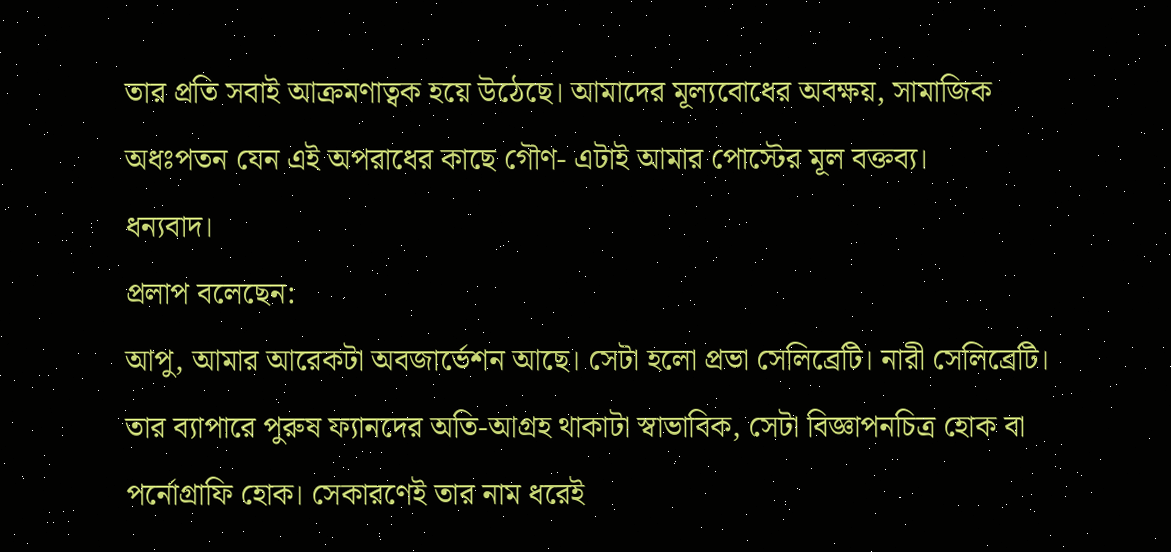তার প্রতি সবাই আক্রমণাত্বক হয়ে উঠেছে। আমাদের মূল্যবোধের অবক্ষয়, সামাজিক অধঃপতন যেন এই অপরাধের কাছে গৌণ- এটাই আমার পোস্টের মূল বক্তব্য।
ধন্যবাদ।
প্রলাপ বলেছেন:
আপু, আমার আরেকটা অবজার্ভেশন আছে। সেটা হলো প্রভা সেলিব্রেটি। নারী সেলিব্রেটি। তার ব্যাপারে পুরুষ ফ্যানদের অতি-আগ্রহ থাকাটা স্বাভাবিক, সেটা বিজ্ঞাপনচিত্র হোক বা পর্নোগ্রাফি হোক। সেকারণেই তার নাম ধরেই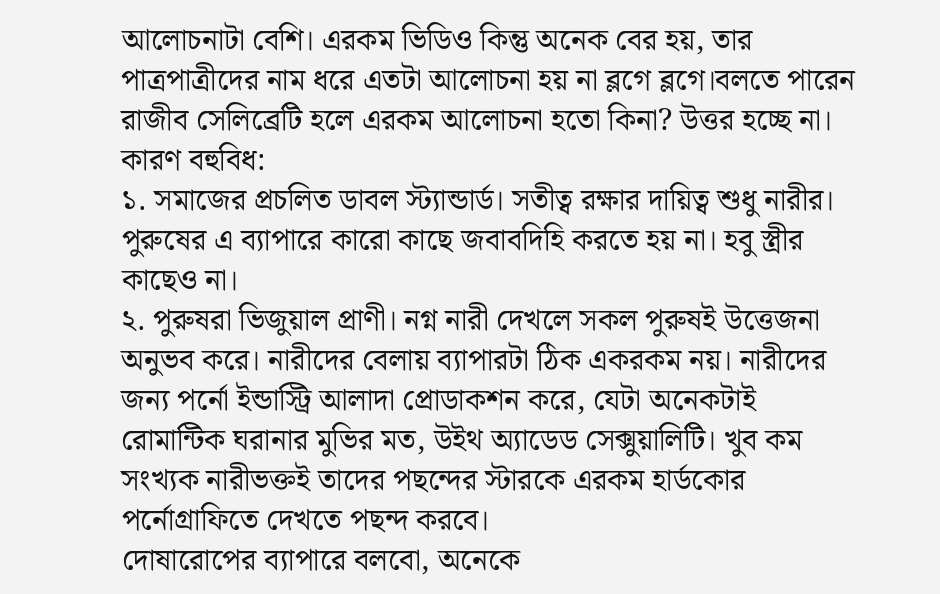আলোচনাটা বেশি। এরকম ভিডিও কিন্তু অনেক বের হয়, তার পাত্রপাত্রীদের নাম ধরে এতটা আলোচনা হয় না ব্লগে ব্লগে।বলতে পারেন রাজীব সেলিব্রেটি হলে এরকম আলোচনা হতো কিনা? উত্তর হচ্ছে না। কারণ বহুবিধ:
১. সমাজের প্রচলিত ডাবল স্ট্যান্ডার্ড। সতীত্ব রক্ষার দায়িত্ব শুধু নারীর। পুরুষের এ ব্যাপারে কারো কাছে জবাবদিহি করতে হয় না। হবু স্ত্রীর কাছেও না।
২. পুরুষরা ভিজুয়াল প্রাণী। নগ্ন নারী দেখলে সকল পুরুষই উত্তেজনা অনুভব করে। নারীদের বেলায় ব্যাপারটা ঠিক একরকম নয়। নারীদের জন্য পর্নো ইন্ডাস্ট্রি আলাদা প্রোডাকশন করে, যেটা অনেকটাই রোমান্টিক ঘরানার মুভির মত, উইথ অ্যাডেড সেক্সুয়ালিটি। খুব কম সংখ্যক নারীভক্তই তাদের পছন্দের স্টারকে এরকম হার্ডকোর পর্নোগ্রাফিতে দেখতে পছন্দ করবে।
দোষারোপের ব্যাপারে বলবো, অনেকে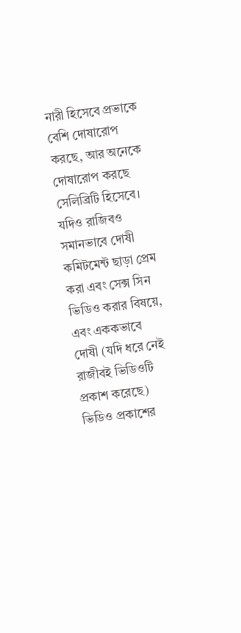নারী হিসেবে প্রভাকে বেশি দোষারোপ করছে, আর অনেকে দোষারোপ করছে সেলিব্রিটি হিসেবে। যদিও রাজিবও সমানভাবে দোষী কমিটমেন্ট ছাড়া প্রেম করা এবং সেক্স সিন ভিডিও করার বিষয়ে, এবং এককভাবে দোষী (যদি ধরে নেই রাজীবই ভিডিওটি প্রকাশ করেছে) ভিডিও প্রকাশের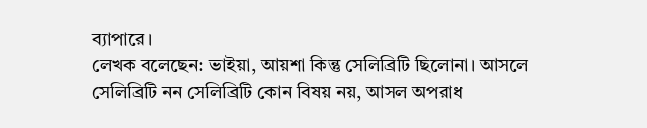ব্যাপারে।
লেখক বলেছেন: ভাইয়া, আয়শা কিন্তু সেলিব্রিটি ছিলোনা। আসলে সেলিব্রিটি নন সেলিব্রিটি কোন বিষয় নয়, আসল অপরাধ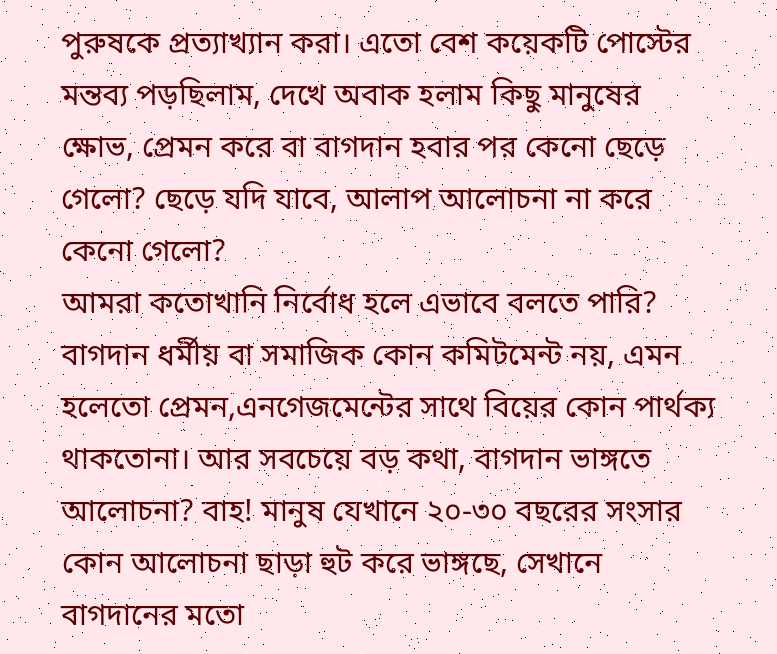পুরুষকে প্রত্যাখ্যান করা। এতো বেশ কয়েকটি পোস্টের মন্তব্য পড়ছিলাম, দেখে অবাক হলাম কিছু মানুষের ক্ষোভ, প্রেমন করে বা বাগদান হবার পর কেনো ছেড়ে গেলো? ছেড়ে যদি যাবে, আলাপ আলোচনা না করে কেনো গেলো?
আমরা কতোখানি নির্বোধ হলে এভাবে বলতে পারি? বাগদান ধর্মীয় বা সমাজিক কোন কমিটমেন্ট নয়, এমন হলেতো প্রেমন,এনগেজমেন্টের সাথে বিয়ের কোন পার্থক্য থাকতোনা। আর সবচেয়ে বড় কথা, বাগদান ভাঙ্গতে আলোচনা? বাহ! মানুষ যেখানে ২০-৩০ বছরের সংসার কোন আলোচনা ছাড়া হুট করে ভাঙ্গছে, সেখানে বাগদানের মতো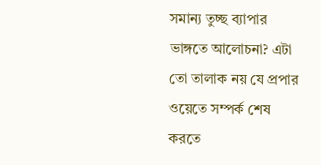সমান্য তুচ্ছ ব্যাপার ভাঙ্গতে আলোচনা? এটা তো তালাক নয় যে প্রপার ওয়েতে সম্পর্ক শেষ করতে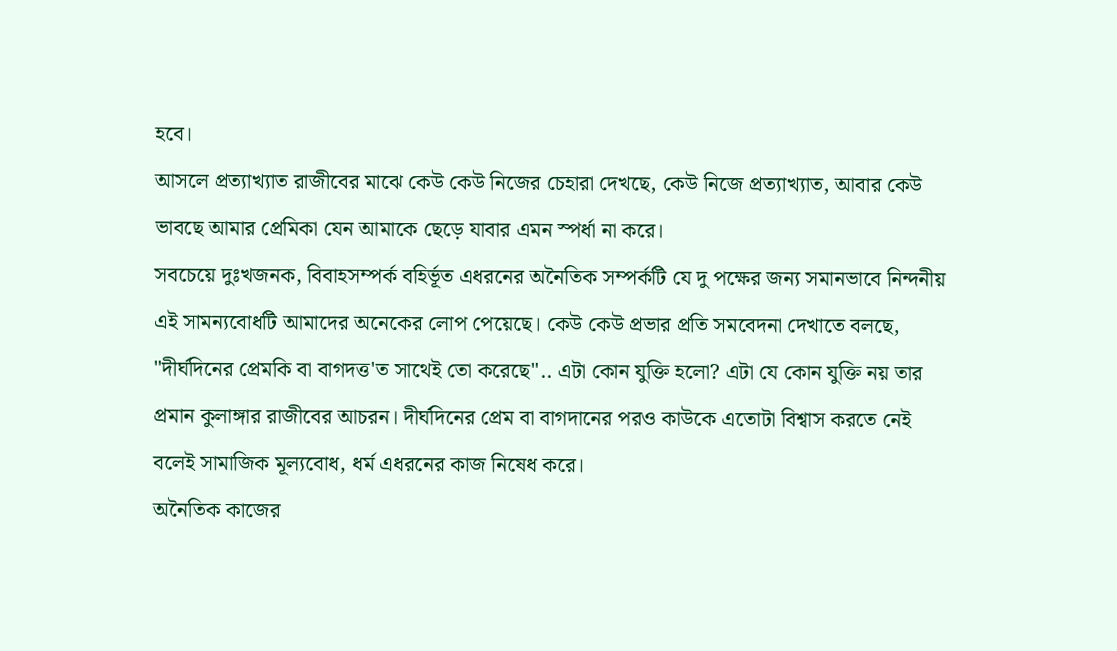হবে।
আসলে প্রত্যাখ্যাত রাজীবের মাঝে কেউ কেউ নিজের চেহারা দেখছে, কেউ নিজে প্রত্যাখ্যাত, আবার কেউ ভাবছে আমার প্রেমিকা যেন আমাকে ছেড়ে যাবার এমন স্পর্ধা না করে।
সবচেয়ে দুঃখজনক, বিবাহসম্পর্ক বহির্ভূত এধরনের অনৈতিক সম্পর্কটি যে দু পক্ষের জন্য সমানভাবে নিন্দনীয় এই সামন্যবোধটি আমাদের অনেকের লোপ পেয়েছে। কেউ কেউ প্রভার প্রতি সমবেদনা দেখাতে বলছে, "দীর্ঘদিনের প্রেমকি বা বাগদত্ত'ত সাথেই তো করেছে".. এটা কোন যুক্তি হলো? এটা যে কোন যুক্তি নয় তার প্রমান কুলাঙ্গার রাজীবের আচরন। দীর্ঘদিনের প্রেম বা বাগদানের পরও কাউকে এতোটা বিশ্বাস করতে নেই বলেই সামাজিক মূল্যবোধ, ধর্ম এধরনের কাজ নিষেধ করে।
অনৈতিক কাজের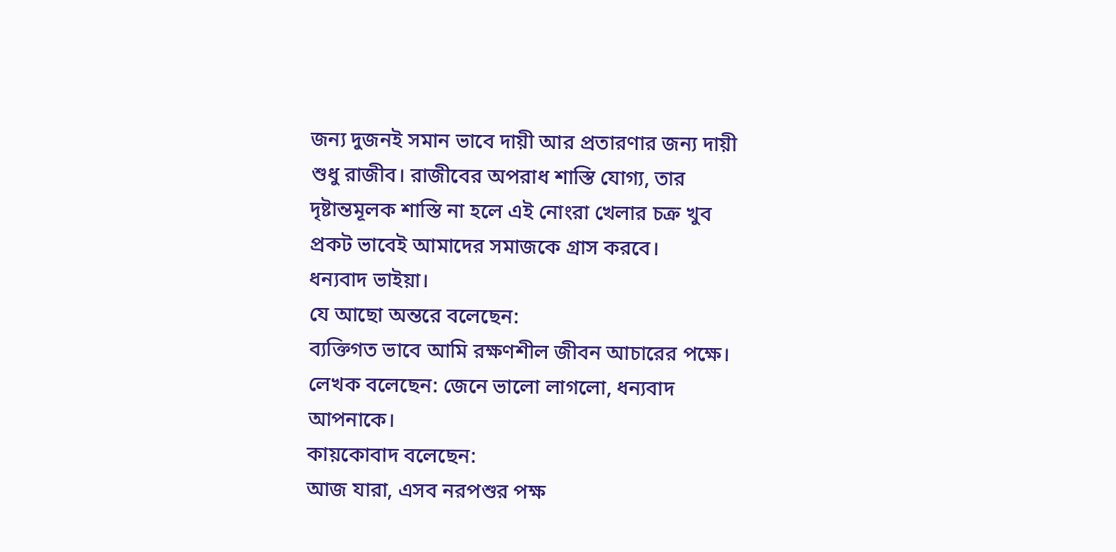জন্য দুজনই সমান ভাবে দায়ী আর প্রতারণার জন্য দায়ী শুধু রাজীব। রাজীবের অপরাধ শাস্তি যোগ্য, তার দৃষ্টান্তমূলক শাস্তি না হলে এই নোংরা খেলার চক্র খুব প্রকট ভাবেই আমাদের সমাজকে গ্রাস করবে।
ধন্যবাদ ভাইয়া।
যে আছো অন্তরে বলেছেন:
ব্যক্তিগত ভাবে আমি রক্ষণশীল জীবন আচারের পক্ষে।
লেখক বলেছেন: জেনে ভালো লাগলো, ধন্যবাদ আপনাকে।
কায়কোবাদ বলেছেন:
আজ যারা, এসব নরপশুর পক্ষ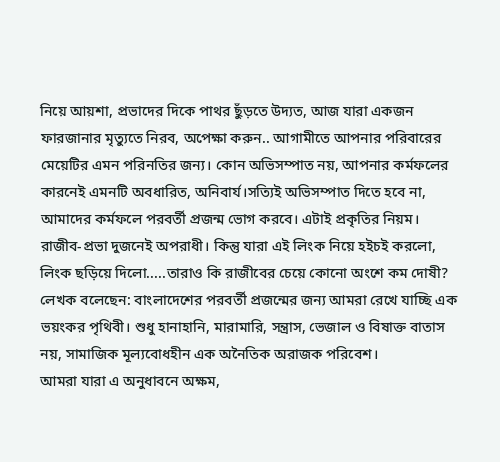নিয়ে আয়শা, প্রভাদের দিকে পাথর ছুঁড়তে উদ্যত, আজ যারা একজন ফারজানার মৃত্যুতে নিরব, অপেক্ষা করুন.. আগামীতে আপনার পরিবারের মেয়েটির এমন পরিনতির জন্য। কোন অভিসম্পাত নয়, আপনার কর্মফলের কারনেই এমনটি অবধারিত, অনিবার্য।সত্যিই অভিসম্পাত দিতে হবে না, আমাদের কর্মফলে পরবর্তী প্রজন্ম ভোগ করবে। এটাই প্রকৃতির নিয়ম।
রাজীব-প্রভা দুজনেই অপরাধী। কিন্তু যারা এই লিংক নিয়ে হইচই করলো, লিংক ছড়িয়ে দিলো.....তারাও কি রাজীবের চেয়ে কোনো অংশে কম দোষী?
লেখক বলেছেন: বাংলাদেশের পরবর্তী প্রজন্মের জন্য আমরা রেখে যাচ্ছি এক ভয়ংকর পৃথিবী। শুধু হানাহানি, মারামারি, সন্ত্রাস, ভেজাল ও বিষাক্ত বাতাস নয়, সামাজিক মূল্যবোধহীন এক অনৈতিক অরাজক পরিবেশ।
আমরা যারা এ অনুধাবনে অক্ষম,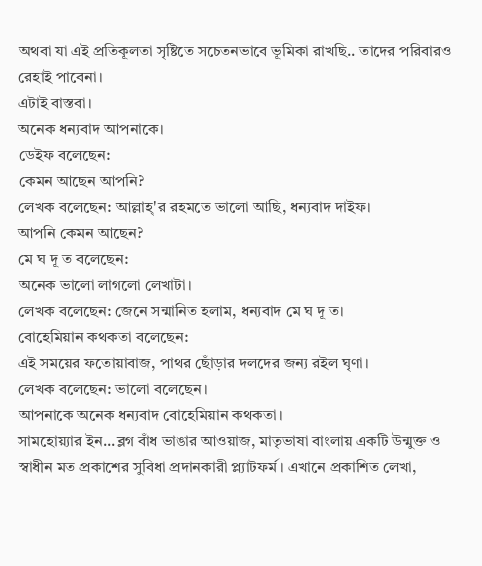অথবা যা এই প্রতিকূলতা সৃষ্টিতে সচেতনভাবে ভূমিকা রাখছি.. তাদের পরিবারও রেহাই পাবেনা।
এটাই বাস্তবা।
অনেক ধন্যবাদ আপনাকে।
ডেইফ বলেছেন:
কেমন আছেন আপনি?
লেখক বলেছেন: আল্লাহ্'র রহমতে ভালো আছি, ধন্যবাদ দাইফ।
আপনি কেমন আছেন?
মে ঘ দূ ত বলেছেন:
অনেক ভালো লাগলো লেখাটা।
লেখক বলেছেন: জেনে সন্মানিত হলাম, ধন্যবাদ মে ঘ দূ ত।
বোহেমিয়ান কথকতা বলেছেন:
এই সময়ের ফতোয়াবাজ, পাথর ছোঁড়ার দলদের জন্য রইল ঘৃণা।
লেখক বলেছেন: ভালো বলেছেন।
আপনাকে অনেক ধন্যবাদ বোহেমিয়ান কথকতা।
সামহোয়্যার ইন...ব্লগ বাঁধ ভাঙার আওয়াজ, মাতৃভাষা বাংলায় একটি উন্মুক্ত ও স্বাধীন মত প্রকাশের সুবিধা প্রদানকারী প্ল্যাটফর্ম। এখানে প্রকাশিত লেখা,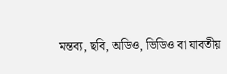মন্তব্য, ছবি, অডিও, ভিডিও বা যাবতীয়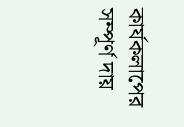কার্যকলাপের সম্পূর্ণ দায়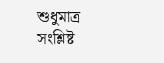শুধুমাত্র সংশ্লিষ্ট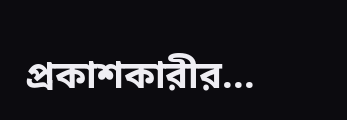প্রকাশকারীর...